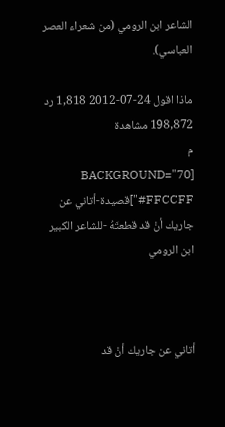الشاعر ابن الرومي (من شعراء العصر العباسي).

ماذا اقول 24-07-2012 1,818 رد 198,872 مشاهدة
م
[BACKGROUND="70 #FFCCFF"]قصيدة-أتاني عن جاريك أنْ قد قطعتَهُ -للشاعر الكبير ابن الرومي



أتاني عن جاريك أنْ قد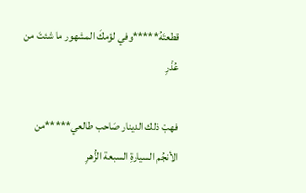قطعتَهُ*****وفي لؤمكَ المشهور ما شئتَ من عُذْرِ

فهبْ ذلك الدينار صَاحب طالعي*****من الأنجُم السيارةِ السبعة الزُّهرِ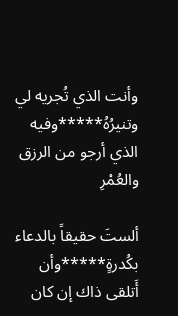وأنت الذي تُجريه لي وتنيرُهُ*****وفيه الذي أرجو من الرزق والعُمْرِ

ألستَ حقيقاً بالدعاء بكُدرةٍ*****وأن أَتلقى ذاك إن كان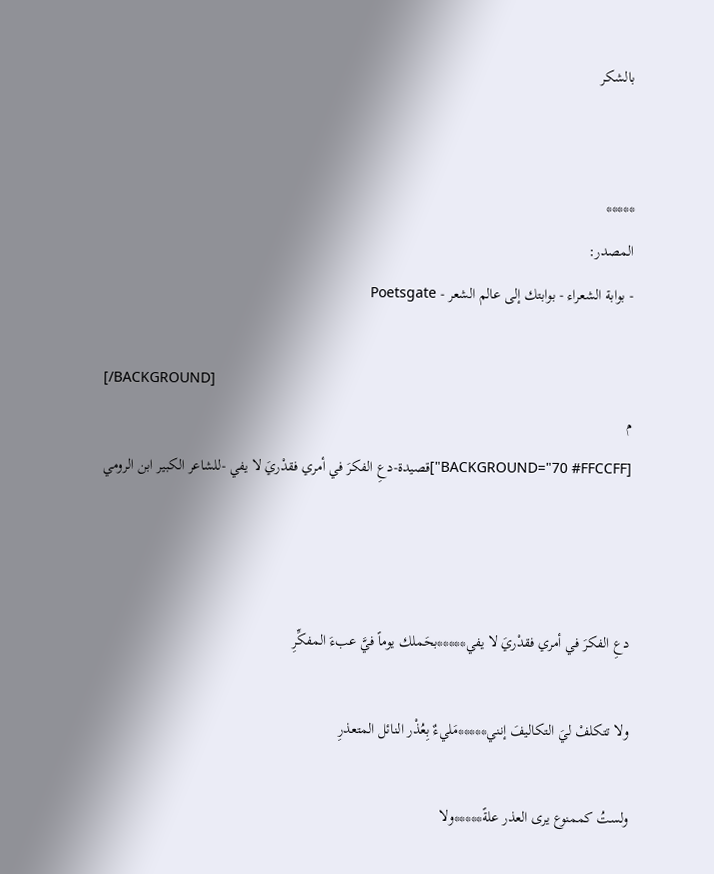بالشكر


*****
المصدر:
- بوابة الشعراء - بوابتك إلى عالم الشعر - Poetsgate

[/BACKGROUND]
م
[BACKGROUND="70 #FFCCFF"]قصيدة-دعِ الفكرَ في أمري فقدْريَ لا يفي -للشاعر الكبير ابن الرومي



دعِ الفكرَ في أمري فقدْريَ لا يفي*****بحَملك يوماً فيَّ عبءَ المفكِّرِ

ولا تتكلفْ ليَ التكاليفَ إنني*****مَليءٌ بِعُذْر النائل المتعذرِ

ولستُ كممنوع يرى العذر علةً*****ولا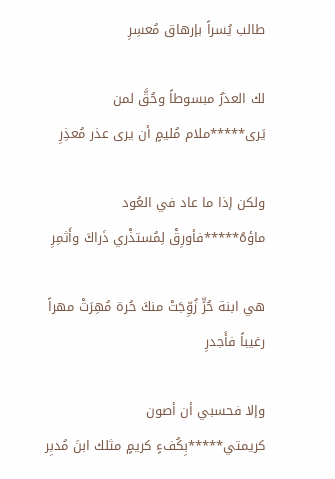طالب يُسراً بإرهاق مُعسِرِ

لك العذرُ مبسوطاً وحُقَّ لمن يَرى*****ملام مُليمٍ أن يرى عذر مُعذِرِ

ولكن إذا ما عاد في العُود ماؤهُ*****فأورِقْ لِمُستذْري ذَراكَ وأَثمِرِ

هي ابنة حُرٍّ زُوِّجَتْ منكَ حُرة مُهِرَتْ مهراً رغيباً فأَجدرِ

وإلا فحسبي أن أصون كريمتي*****بِكُفءٍ كريمٍ مثلك ابنَ مُدبِر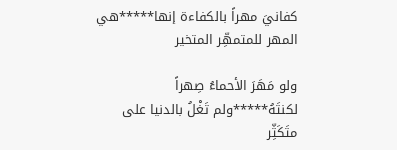كفانيَ مهراً بالكفاءة إنها*****هي المهر للمتمهِّر المتخير

ولو مَهَرَ الأحماءُ صِهراً لكنتَهُ*****ولم تَغْلُ بالدنيا على متَكَثِّر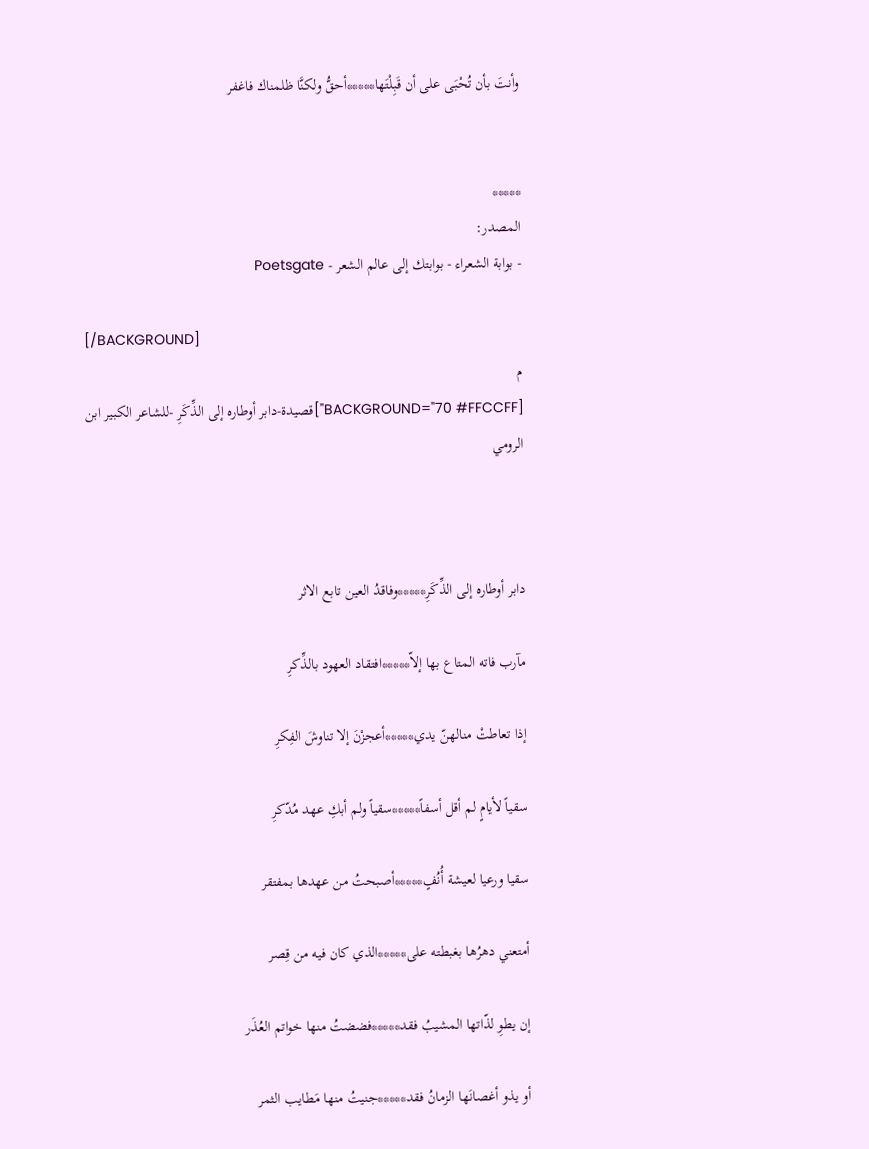وأنتَ بأن تُحْبَى على أن قَبِلْتَها*****أحقُّ ولكنَّا ظلمناك فاغفر


*****
المصدر:
- بوابة الشعراء - بوابتك إلى عالم الشعر - Poetsgate

[/BACKGROUND]
م
[BACKGROUND="70 #FFCCFF"]قصيدة-دابر أوطاره إلى الذِّكَرِ -للشاعر الكبير ابن الرومي



دابر أوطاره إلى الذِّكَرِ*****وفاقدُ العين تابع الاثر

مآرب فاته المتاع بها إلاّ*****افتقاد العهود بالذِّكرِ

إذا تعاطتْ منالهنّ يدي*****أعجزْنَ إلا تناوشَ الفِكرِ

سقياً لأيامٍ لم أقل أسفاً*****سقياً ولم أبكِ عهد مُدّكرِ

سقيا ورعيا لعيشة أُنُفٍ*****أصبحتُ من عهدها بمفتقر

أمتعني دهرُها بغبطته على*****الذي كان فيه من قِصر

إن يطوِ لذّاتها المشيبُ فقد*****فضضتُ منها خواتم العُذَر

أو يذو أغصانَها الزمانُ فقد*****جنيتُ منها مَطايب الثمر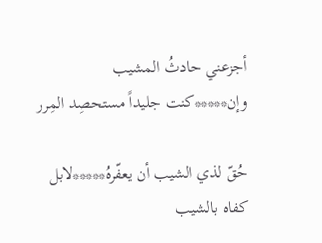أجزعني حادثُ المشيب وإن*****كنت جليداً مستحصِد المِرر

حُقّ لذي الشيب أن يعفّرهُ*****لابل كفاه بالشيب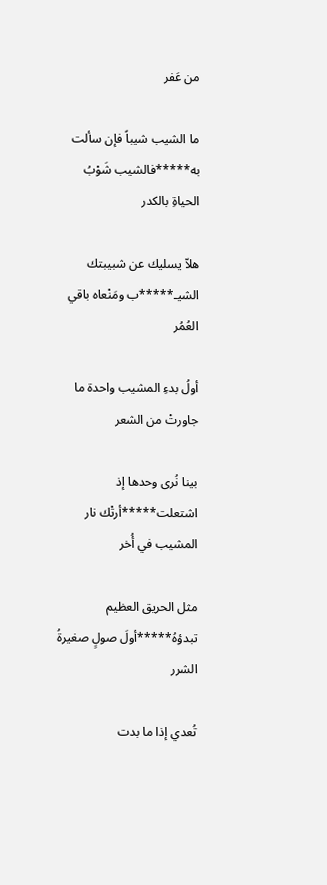من عَفر

ما الشيب شيباً فإن سألت به*****فالشيب شَوْبُ الحياةِ بالكدر

هلاّ يسليك عن شبيبتك الشيـ*****ب ومَنْعاه باقي العُمُر

أولُ بدءِ المشيب واحدة ما جاورتْ من الشعر

بينا نُرى وحدها إذ اشتعلت*****أرتْك نار المشيب في أُخر

مثل الحريق العظيم تبدؤهُ*****أولَ صولٍ صغيرةُ الشرر

تُعدي إذا ما بدت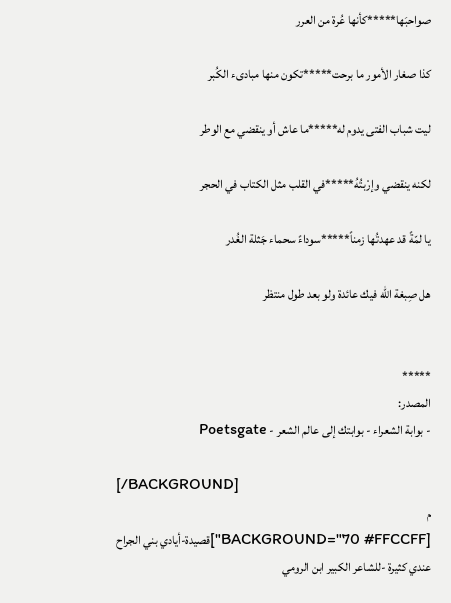صواحبَها*****كأنها عُرة من العرر

كذا صغار الأمور ما برحت*****تكون منها مبادىء الكُبر

ليت شباب الفتى يدوم له*****ما عاش أو ينقضي مع الوطر

لكنه ينقضي وإرْبتُهُ*****في القلب مثل الكتاب في الحجر

يا لمّةً قد عهدتُها زمناً*****سوداءً سحماء جَثلة الغُدر

هل صِبغة الله فيك عائدة ولو بعد طول منتظر


*****
المصدر:
- بوابة الشعراء - بوابتك إلى عالم الشعر - Poetsgate

[/BACKGROUND]
م
[BACKGROUND="70 #FFCCFF"]قصيدة-أيادي بني الجراح عندي كثيرة -للشاعر الكبير ابن الرومي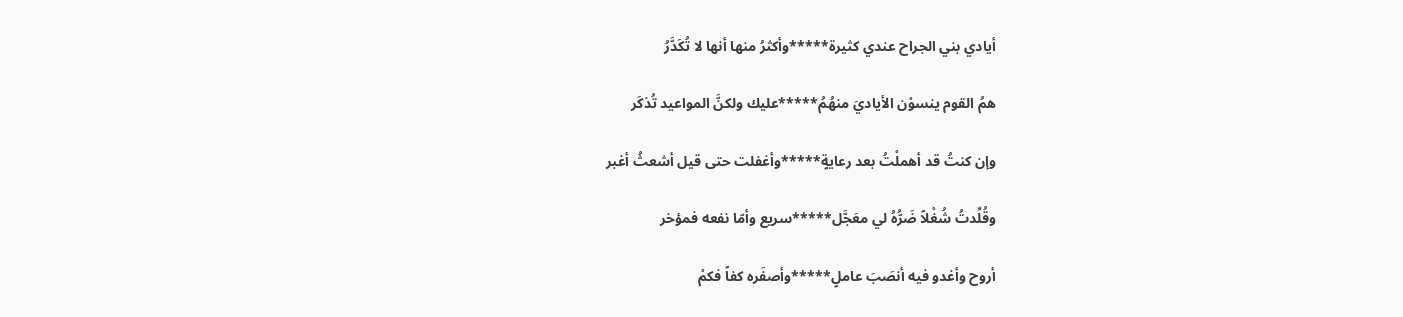أيادي بني الجراح عندي كثيرة*****وأكثرُ منها أنها لا تُكَدَّرُ

همُ القوم ينسوْن الأياديَ منهُمُ*****عليك ولكنَّ المواعيد تُذكَر

وإن كنتُ قد أهملْتُ بعد رعايةٍ*****وأغفلت حتى قيل أشعثُ أغبر

وقُلِّدتُ شُغْلاً ضَرُّهُ لي معَجَّل*****سريع وأمّا نفعه فمؤخر

أروح وأغدو فيه أنصَبَ عاملٍ*****وأصفَره كفاً فكمْ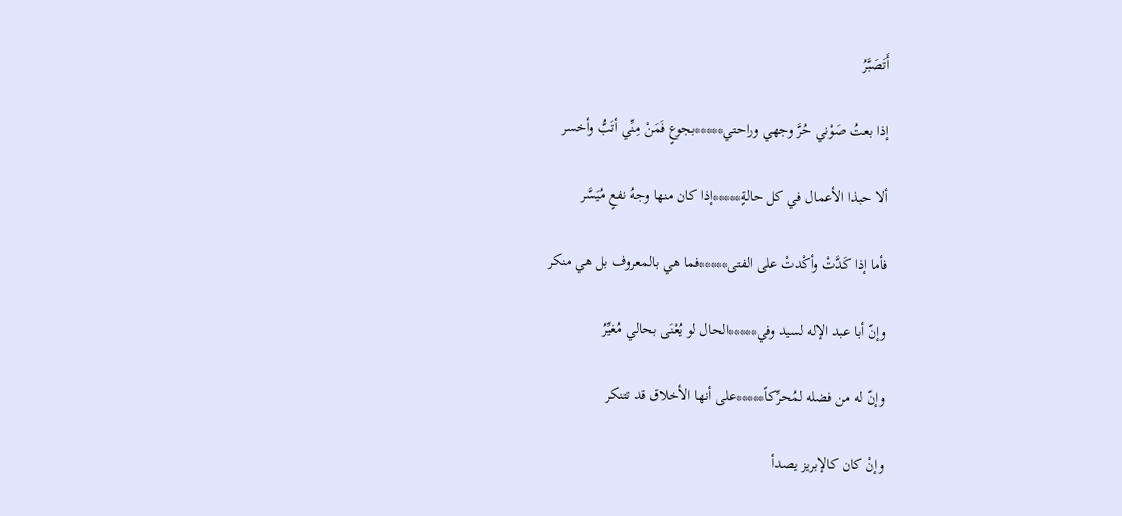أَتَصَبَّرُ

إذا بعتُ صَوْني حُرَّ وجهي وراحتي*****بجوعٍ فَمَنْ مِنِّي أتَبُّ وأخسر

ألا حبذا الأعمال في كل حالةٍ*****إذا كان منها وجهُ نفعٍ مُيَسَّر

فأما إذا كَدَّتْ وأكْدتْ على الفتى*****فما هي بالمعروف بل هي منكر

وإنّ أبا عبد الإله لسيد وفي*****الحال لو يُعْنَى بحالي مُغيِّرُ

وإنّ له من فضله لمُحرِّكاً*****على أنها الأخلاق قد تتنكر

وإنْ كان كالإبريز يصدأ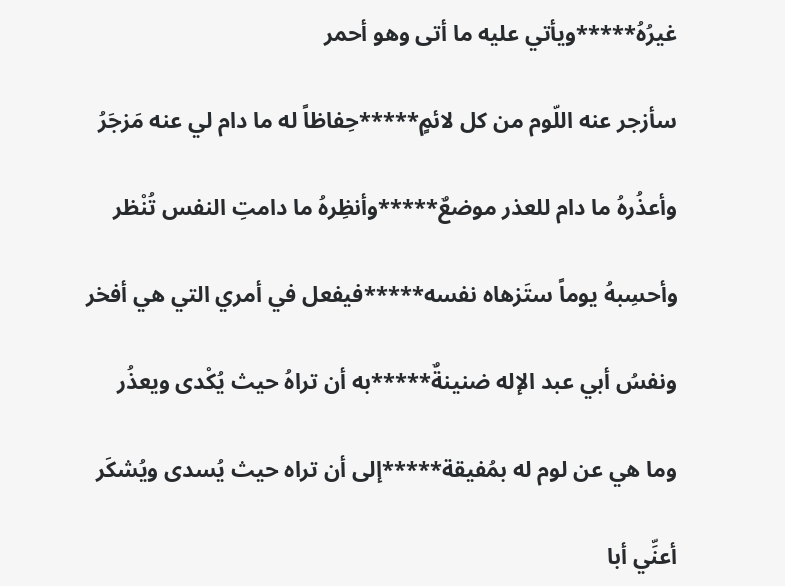غيرُهُ*****ويأتي عليه ما أتى وهو أحمر

سأزجر عنه اللّوم من كل لائمٍ*****حِفاظاً له ما دام لي عنه مَزجَرُ

وأعذُرهُ ما دام للعذر موضعٌ*****وأنظِرهُ ما دامتِ النفس تُنْظر

وأحسِبهُ يوماً ستَزهاه نفسه*****فيفعل في أمري التي هي أفخر

ونفسُ أبي عبد الإله ضنينةٌ*****به أن تراهُ حيث يُكْدى ويعذُر

وما هي عن لوم له بمُفيقة*****إلى أن تراه حيث يُسدى ويُشكَر

أعنِّي أبا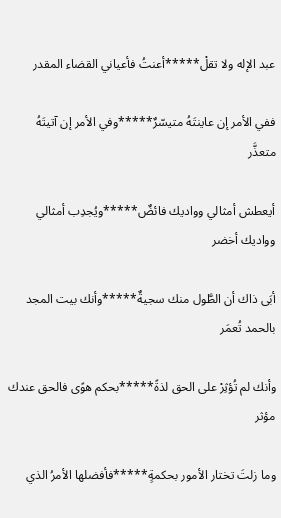عبد الإله ولا تقلْ*****أعنتُ فأعياني القضاء المقدر

ففي الأمر إن عاينتَهُ متيسّرٌ*****وفي الأمر إن آتيتَهُ متعذَّر

أيعطش أمثالي وواديك فائضٌ*****ويُجدِب أمثالي وواديك أخضر

أبَى ذاك أن الطَّول منك سجيةٌ*****وأنك بيت المجد بالحمد تُعمَر

وأنك لم تُؤثِرْ على الحق لذةً*****بحكم هوًى فالحق عندك مؤثر

وما زلتَ تختار الأمور بحكمةٍ*****فأفضلها الأمرُ الذي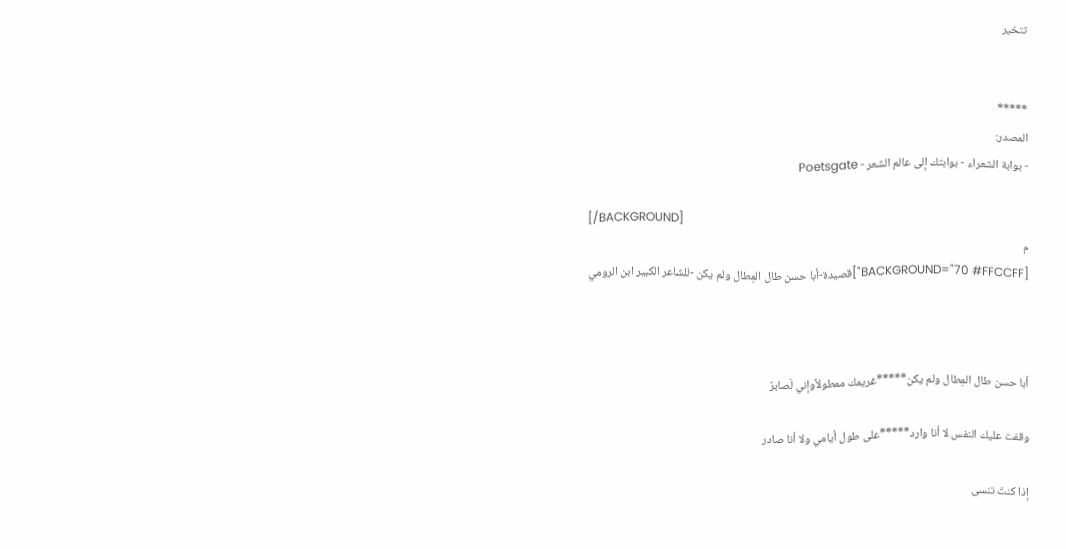تتخير


*****
المصدر:
- بوابة الشعراء - بوابتك إلى عالم الشعر - Poetsgate

[/BACKGROUND]
م
[BACKGROUND="70 #FFCCFF"]قصيدة-أبا حسن طال المِطال ولم يكن -للشاعر الكبير ابن الرومي



أبا حسن طال المِطال ولم يكن*****غريمك ممطولاًوإني لَصابرُ

وقفت عليك النفس لا أنا وارد*****على طول أيامي ولا أنا صادر

إذا كنتَ تنسى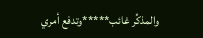والمذكِّر غائب*****وتدفع أمري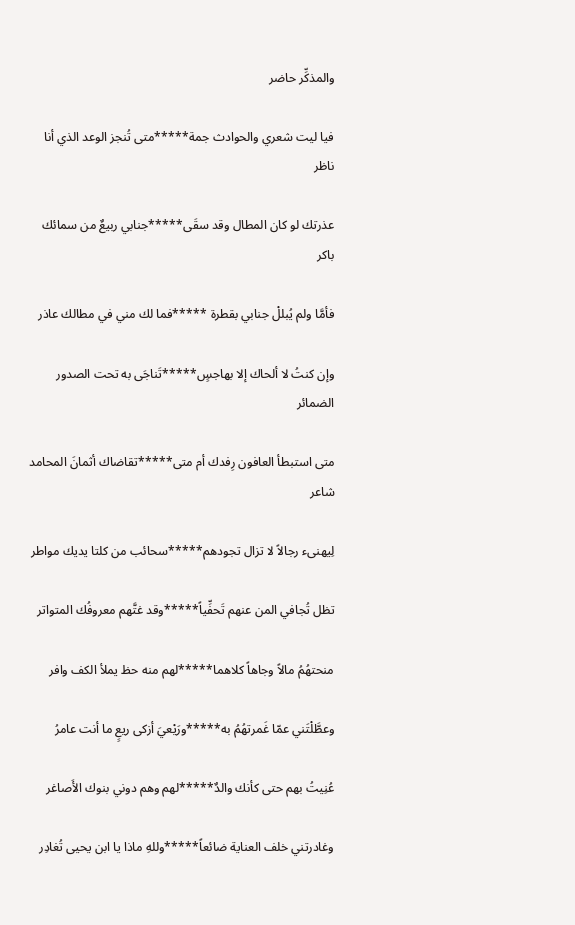والمذكِّر حاضر

فيا ليت شعري والحوادث جمة*****متى تُنجز الوعد الذي أنا ناظر

عذرتك لو كان المطال وقد سقَى*****جنابي ربيعٌ من سمائك باكر

فأمَّا ولم يُبللْ جنابي بقطرة *****فما لك مني في مطالك عاذر

وإن كنتُ لا ألحاك إلا بهاجسٍ*****تَناجَى به تحت الصدور الضمائر

متى استبطأ العافون رِفدك أم متى*****تقاضاك أثمانَ المحامد شاعر

لِيهنىء رجالاً لا تزال تجودهم*****سحائب من كلتا يديك مواطر

تظل تُجافي المن عنهم تَحفِّياً*****وقد غتَّهم معروفُك المتواتر

منحتهُمُ مالاً وجاهاً كلاهما*****لهم منه حظ يملأ الكف وافر

وعطَّلْتَني عمّا غَمرتهُمُ به*****ورَيْعيَ أزكى ريعٍ ما أنت عامرُ

عُنِيتُ بهم حتى كأنك والدٌ*****لهم وهم دوني بنوك الأَصاغر

وغادرتني خلف العناية ضائعاً*****وللهِ ماذا يا ابن يحيى تُغادِر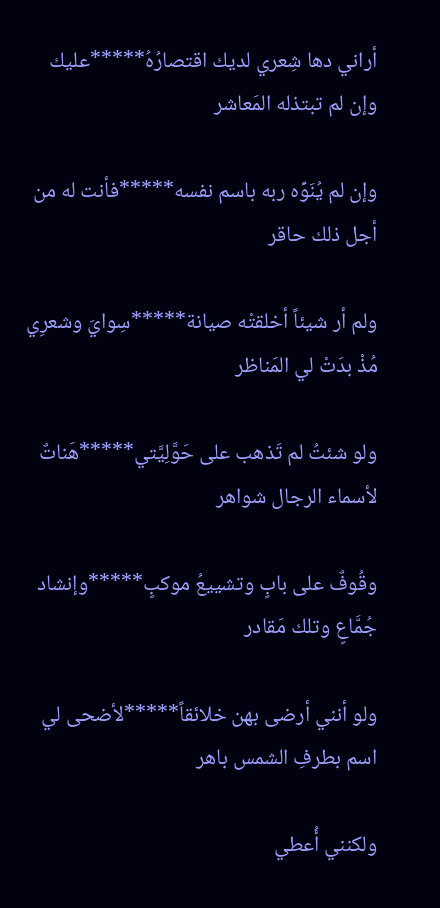أراني دها شِعري لديك اقتصارُهُ*****عليك وإن لم تبتذله المَعاشر

وإن لم يُنَوِّه ربه باسم نفسه*****فأنت له من أجل ذلك حاقر

ولم أر شيئاً أخلقتْه صيانة*****سِوايَ وشعرِي مُذْ بدَتْ لي المَناظر

ولو شئتُ لم تَذهب على حَوَّلِيَّتي*****هَناتٌ لأسماء الرجال شواهر

وقُوفٌ على بابٍ وتشييعُ موكبٍ*****وإنشاد جُمَّاعٍ وتلك مَقادر

ولو أنني أرضى بهن خلائقاً*****لأضحى لي اسم بطرفِ الشمس باهر

ولكنني أُعطي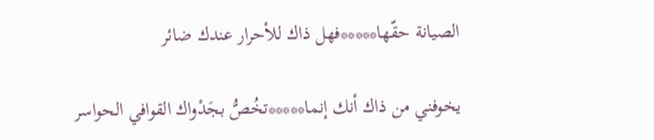الصيانة حقّها*****فهل ذاك للأحرار عندك ضائر

يخوفني من ذاك أنك إنما*****تخُصُّ بجَدْواك القوافي الحواسر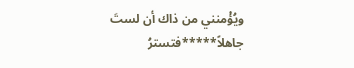ويُؤْمنني من ذاك أن لستَ جاهلاً*****فتسترُ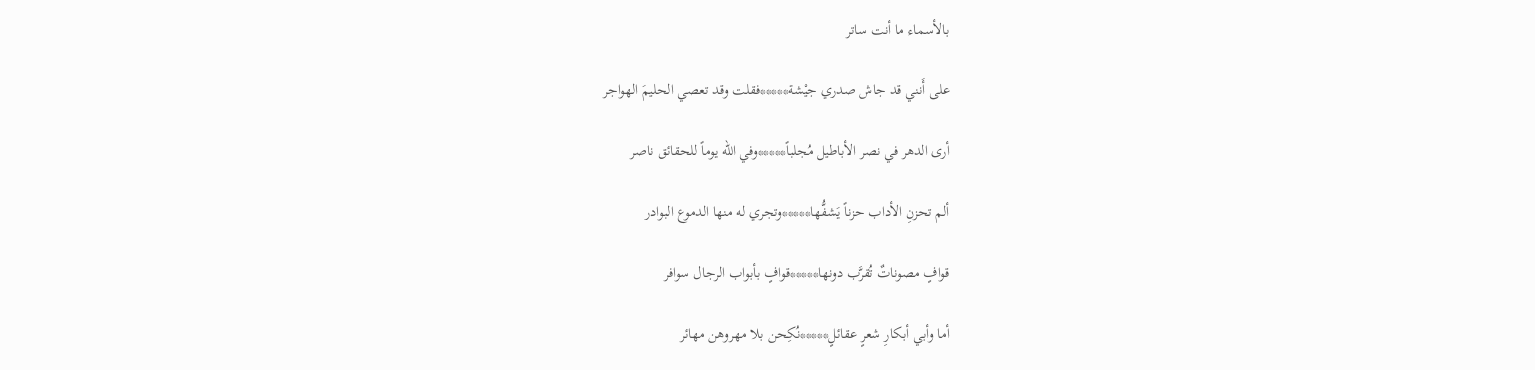بالأسماء ما أنت ساتر

على أَنني قد جاش صدري جيْشة*****فقلت وقد تعصي الحليمَ الهواجر

أرى الدهر في نصر الأباطيل مُجلباً*****وفي الله يوماً للحقائق ناصر

ألم تحزنِ الأداب حزناً يَشفُّها*****وتجري له منها الدموع البوادر

قوافٍ مصوناتٌ تُقرَّب دونها*****قوافٍ بأبواب الرجال سوافر

أما وأبي أبكارِ شعرٍ عقائلٍ*****نُكِحن بلا مهروهن مهائر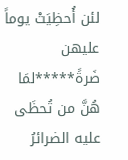لئن أُحظِيَتْ يوماً عليهن ضَرةً*****لمَا هُنَّ من تُحظَى عليه الضرائرُ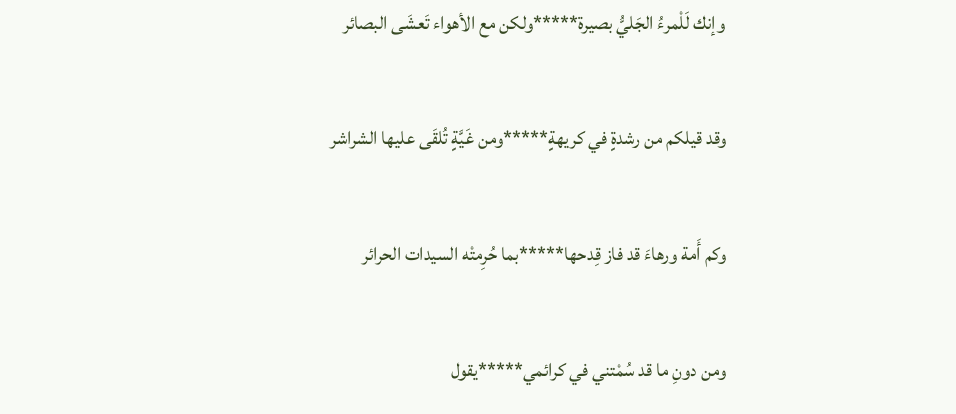وإنك لَلْمرءُ الجَليُّ بصيرة*****ولكن مع الأهواء تَعشَى البصائر

وقد قيلكم من رشدةٍ في كريهةٍ*****ومن غَيَّةٍ تُلقَى عليها الشراشر

وكم أَمة ورهاءَ قد فاز قِدحها*****بما حُرِمتْه السيدات الحرائر

ومن دونِ ما قد سُمْتني في كرائمي*****يقول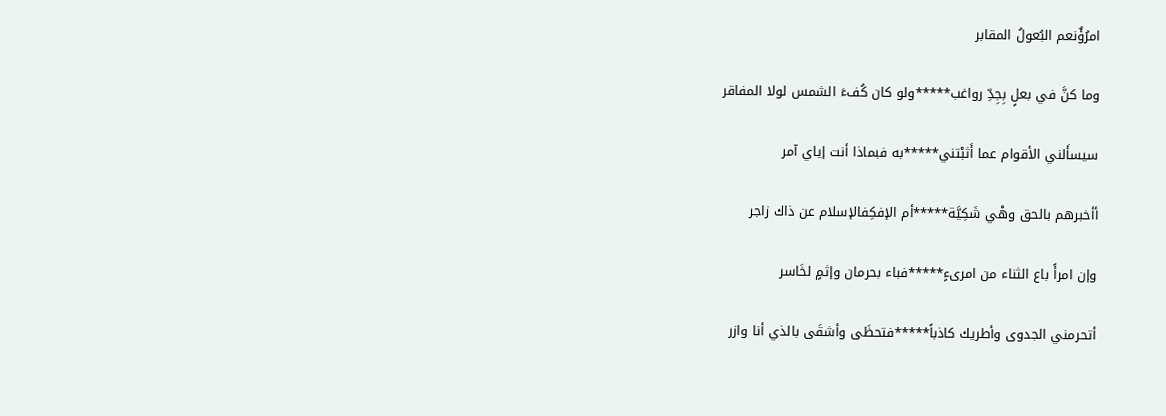امرُؤٌنعم البُعولُ المقابر

وما كنَّ في بعلٍ بِجِدِّ رواغب*****ولو كان كُفءَ الشمس لولا المفاقر

سيسأَلني الأقوام عما أَثبْتني*****به فبماذا أنت إياي آمر

أأخبرهم بالحق وهْي شَكِيَّة*****أم الإفكِفالإسلام عن ذاك زاجر

وإن امرأً باع الثناء من امرىءٍ*****فباء بحرمان وإثمٍ لخَاسر

أتحرمني الجدوى وأطريك كاذباً*****فتحظَى وأشقَى بالذي أنا وازر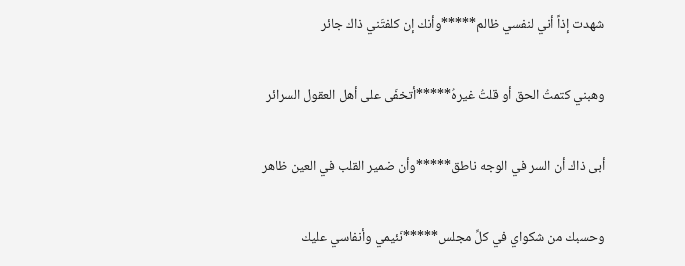شهدت إذاً أني لنفسي ظالم*****وأنك إن كلفتَني ذاك جائر

وهبني كتمتُ الحق أو قلتُ غيرهُ*****أتخفَى على أهل العقول السرائر

أبى ذاك أن السر في الوجه ناطق*****وأن ضمير القلب في العين ظاهر

وحسبك من شكواي في كلِّ مجلس*****نَئيمي وأنفاسي عليك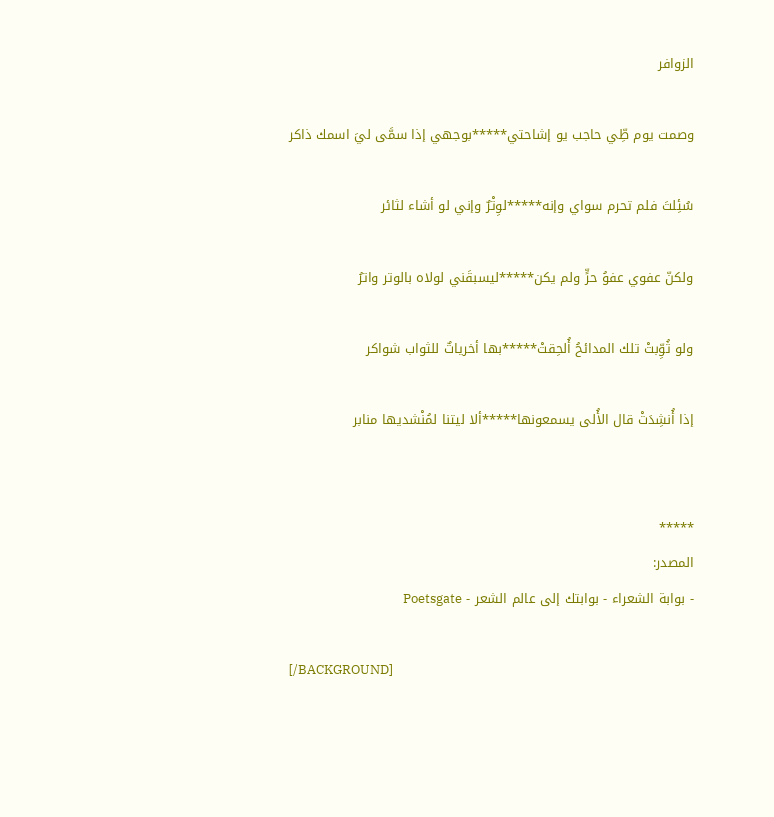الزوافر

وصمت يوم طِّي حاجب يو إشاحتي*****بوجهي إذا سمَّى ليَ اسمك ذاكر

سُئِلتَ فلم تحرم سواي وإنه*****لوِتْرٌ وإني لو أشاء لثائر

ولكنّ عفوي عفوُ حرٍّ ولم يكن*****ليسبقَني لولاه بالوتر واترُ

ولو ثُوِّبتْ تلك المدائحُ أُلحِقتْ*****بها أخرياتٌ للثواب شواكر

إذا أُنشِدَتْ قال الأُلى يسمعونها*****ألا ليتنا لمُنْشديها منابر


*****
المصدر:
- بوابة الشعراء - بوابتك إلى عالم الشعر - Poetsgate

[/BACKGROUND]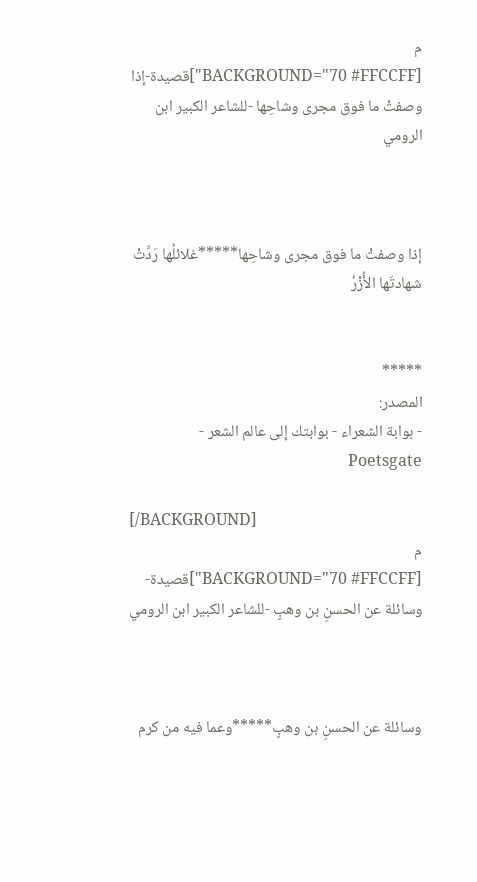م
[BACKGROUND="70 #FFCCFF"]قصيدة-إذا وصفتْ ما فوق مجرى وشاحِها -للشاعر الكبير ابن الرومي



إذا وصفتْ ما فوق مجرى وشاحِها*****غلائلُها رَدَّتْ شهادتَها الأُزْرُ


*****
المصدر:
- بوابة الشعراء - بوابتك إلى عالم الشعر - Poetsgate

[/BACKGROUND]
م
[BACKGROUND="70 #FFCCFF"]قصيدة-وسائلة عن الحسنِ بن وهبٍ -للشاعر الكبير ابن الرومي



وسائلة عن الحسنِ بن وهبٍ*****وعما فيه من كرم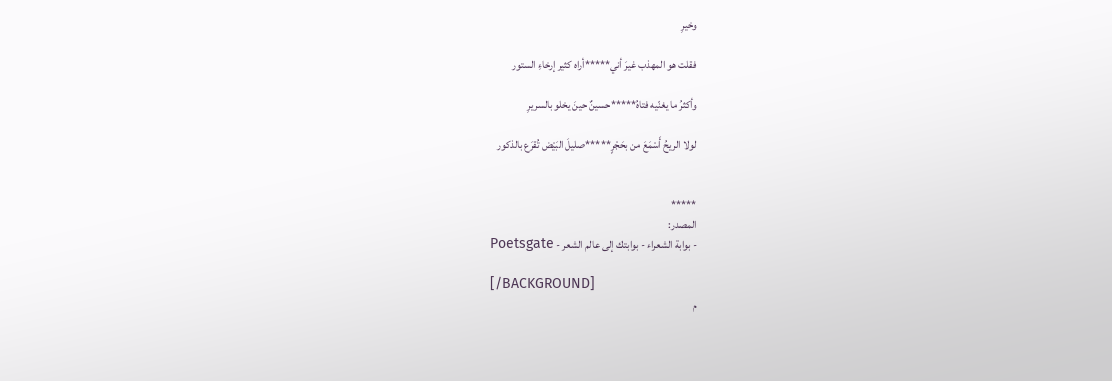وخيرِ

فقلت هو المهذب غيرَ أني*****أراه كثير إرخاءِ الستور

وأكثرُ ما يغنّيه فتاهُ*****حسينٌ حينَ يخلو بالسريرِ

لولا الريحُ أَسْمَعَ من بحَجْرٍ*****صليلَ البَيْض تُقرَع بالذكور


*****
المصدر:
- بوابة الشعراء - بوابتك إلى عالم الشعر - Poetsgate

[/BACKGROUND]
م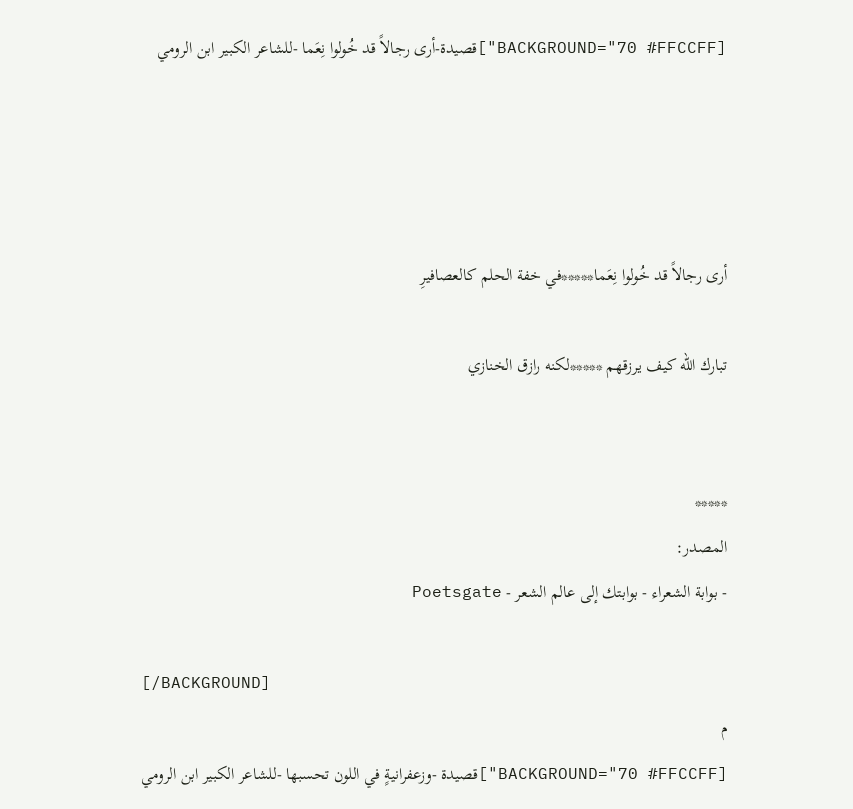[BACKGROUND="70 #FFCCFF"]قصيدة-أرى رجالاً قد خُولوا نِعَما -للشاعر الكبير ابن الرومي




أرى رجالاً قد خُولوا نِعَما*****في خفة الحلم كالعصافيرِ

تبارك الله كيف يرزقهم *****لكنه رازق الخنازي


*****
المصدر:
- بوابة الشعراء - بوابتك إلى عالم الشعر - Poetsgate

[/BACKGROUND]
م
[BACKGROUND="70 #FFCCFF"]قصيدة -وزعفرانيةٍ في اللون تحسبها -للشاعر الكبير ابن الرومي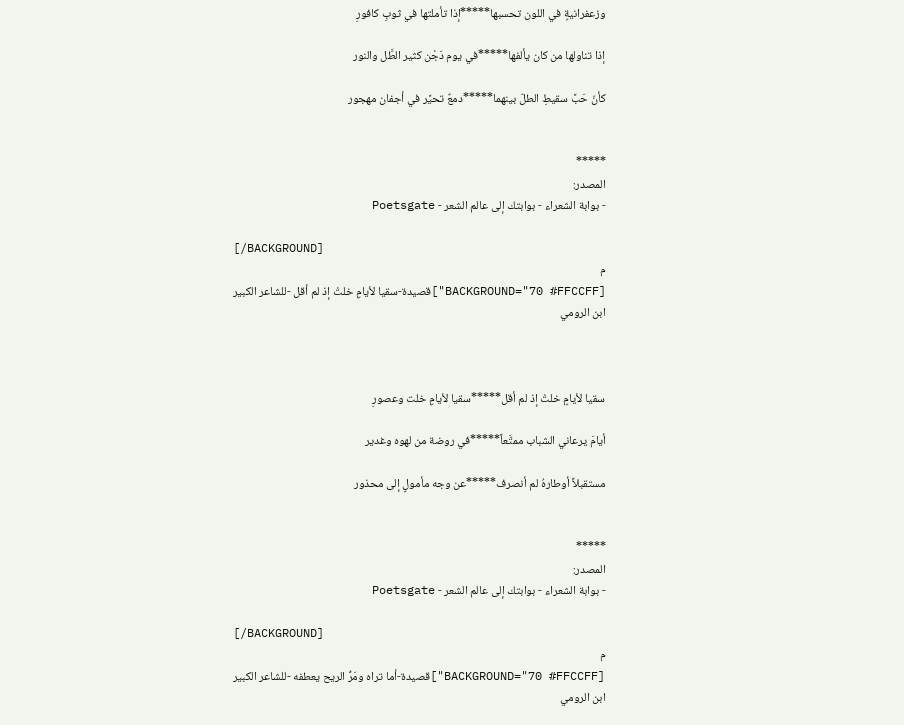وزعفرانيةٍ في اللون تحسبها*****إذا تأملتها في ثوبِ كافورِ

إذا تناولها من كان يألفها*****في يوم دَجْن كثير الطَّل والنور

كأنّ حَبَّ سقيطِ الطلّ بينهما*****دمعٌ تحيَّر في أجفان مهجور


*****
المصدر:
- بوابة الشعراء - بوابتك إلى عالم الشعر - Poetsgate

[/BACKGROUND]
م
[BACKGROUND="70 #FFCCFF"]قصيدة-سقيا لأيامٍ خلتْ إذ لم أقل -للشاعر الكبير ابن الرومي



سقيا لأيامٍ خلتْ إذ لم أقل*****سقيا لأيامٍ خلت وعصورِ

أيامَ يرعاني الشباب ممتَّعاً*****في روضة من لهوه وغدير

مستقبلاً أوطارهُ لم أنصرف*****عن وجه مأمولٍ إلى محذور


*****
المصدر:
- بوابة الشعراء - بوابتك إلى عالم الشعر - Poetsgate

[/BACKGROUND]
م
[BACKGROUND="70 #FFCCFF"]قصيدة-أما تراه ومَرُّ الريح يعطفه -للشاعر الكبير ابن الرومي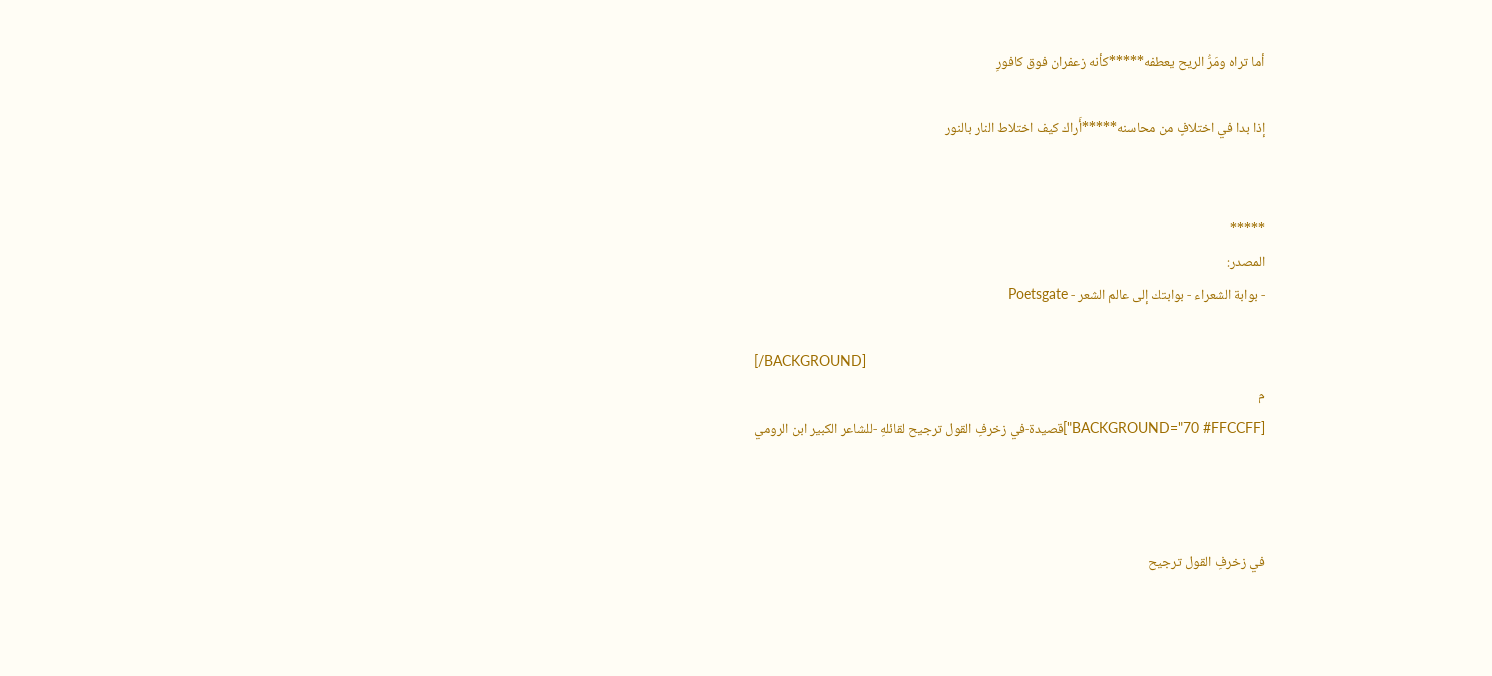أما تراه ومَرُّ الريح يعطفه*****كأنه زعفران فوق كافورِ

إذا بدا في اختلافٍ من محاسنه*****أَراك كيف اختلاط النار بالنور


*****
المصدر:
- بوابة الشعراء - بوابتك إلى عالم الشعر - Poetsgate

[/BACKGROUND]
م
[BACKGROUND="70 #FFCCFF"]قصيدة-في زخرفِ القول ترجيح لقائلهِ -للشاعر الكبير ابن الرومي



في زخرفِ القول ترجيح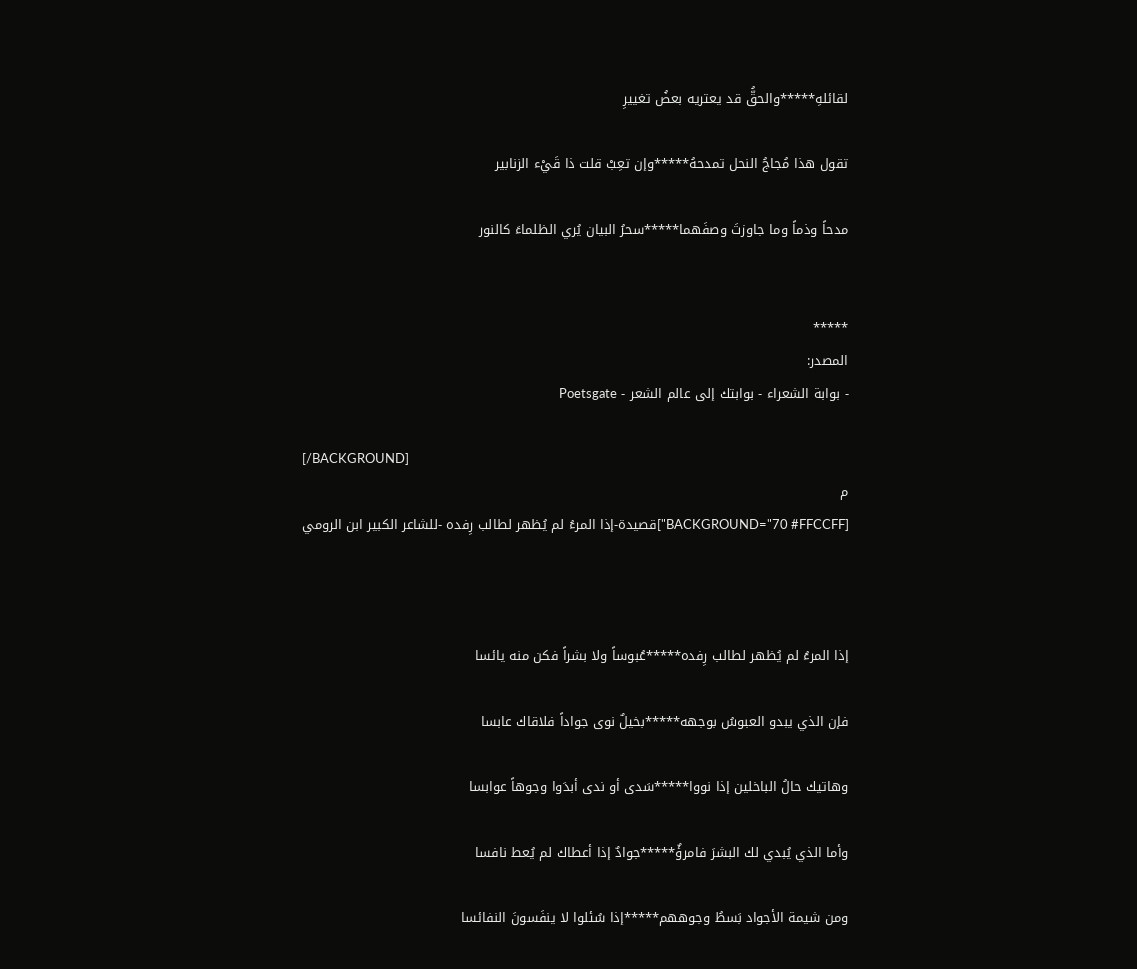لقائلهِ*****والحقُّ قد يعتريه بعضُ تغييرِ

تقول هذا مُجاجُ النحل تمدحهُ*****وإن تعِبْ قلت ذا قَيْء الزنابير

مدحاً وذماً وما جاوزتَ وصفَهما*****سحرُ البيان يُري الظلماءَ كالنور


*****
المصدر:
- بوابة الشعراء - بوابتك إلى عالم الشعر - Poetsgate

[/BACKGROUND]
م
[BACKGROUND="70 #FFCCFF"]قصيدة-إذا المرءُ لم يُظهر لطالب رِفده -للشاعر الكبير ابن الرومي



إذا المرءُ لم يُظهر لطالب رِفده*****عُبوساً ولا بشراً فكن منه يائسا

فإن الذي يبدو العبوسُ بوجهه*****بخيلٌ نوى جواداً فلاقاك عابسا

وهاتيك حالُ الباخلين إذا نووا*****سَدى أو ندى أبدَوا وجوهاً عوابسا

وأما الذي يُبدي لك البشرَ فامرؤٌ*****جوادٌ إذا أعطاك لم يُعط نافسا

ومن شيمة الأجواد بَسطُ وجوههم*****إذا سُئلوا لا ينفَسونَ النفائسا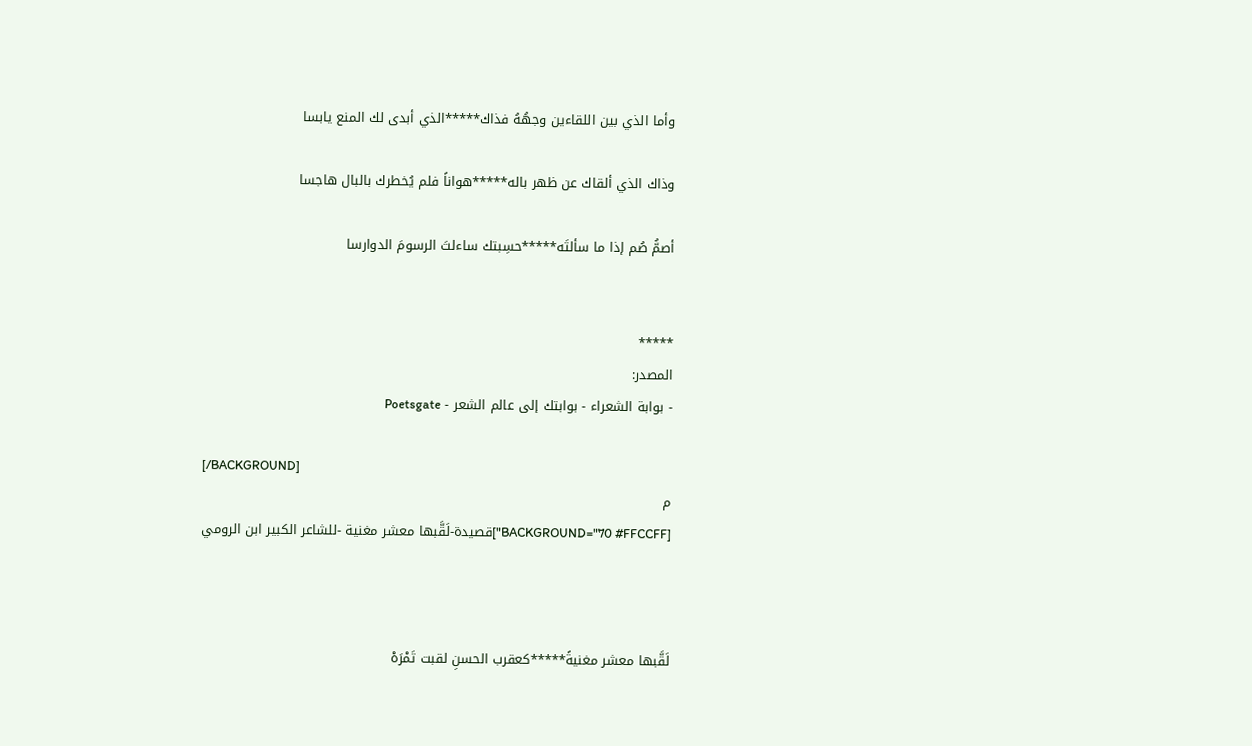وأما الذي بين اللقاءين وجهُهُ فذاك*****الذي أبدى لك المنع يابسا

وذاك الذي ألقاك عن ظهر باله*****هواناً فلم يُخطرك بالبال هاجسا

أصمُّ صُم إذا ما سألتَه*****حسِبتك ساءلتَ الرسومَ الدوارسا


*****
المصدر:
- بوابة الشعراء - بوابتك إلى عالم الشعر - Poetsgate

[/BACKGROUND]
م
[BACKGROUND="70 #FFCCFF"]قصيدة-لَقَّبها معشر مغنية -للشاعر الكبير ابن الرومي



لَقَّبها معشر مغنيةً*****كعقرب الحسنِ لقبت تَمْرَهْ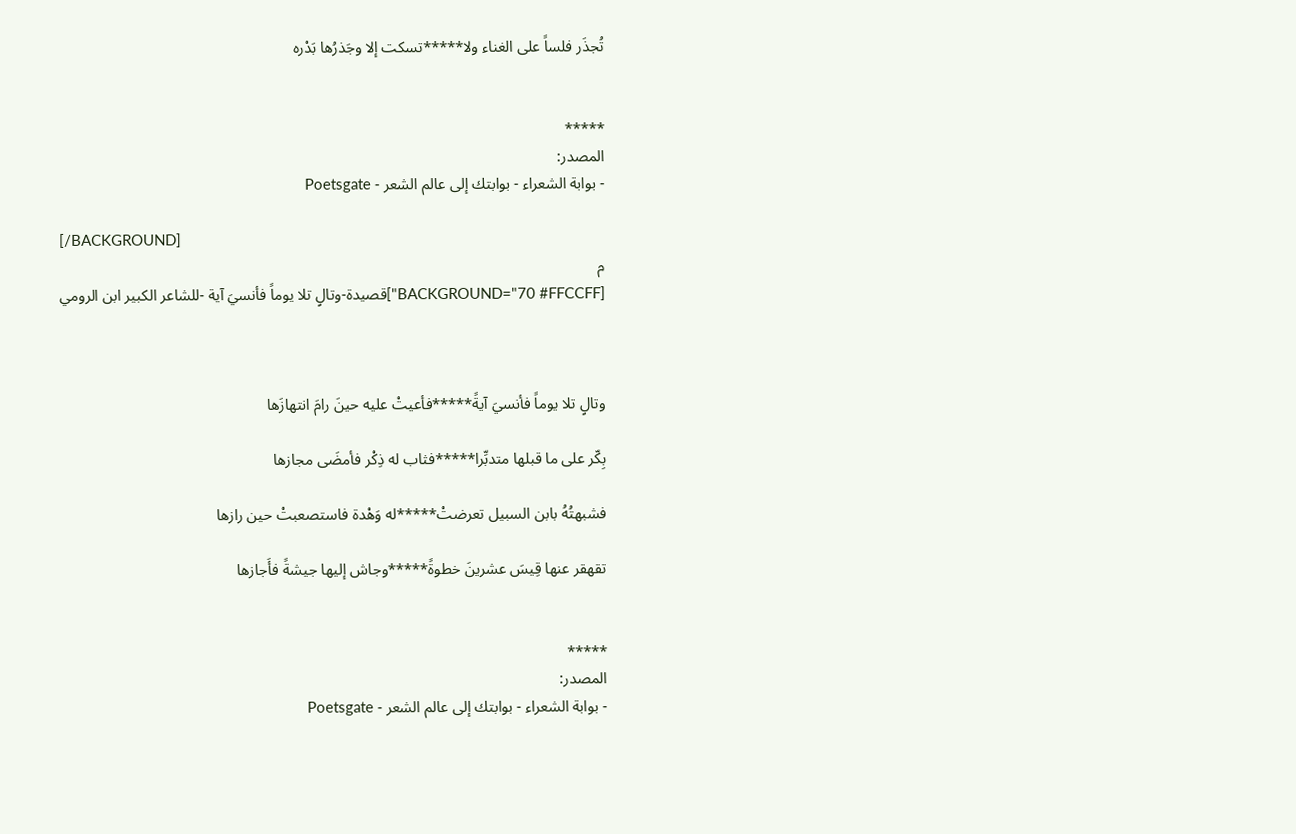تُجذَر فلساً على الغناء ولا*****تسكت إلا وجَذرُها بَدْره


*****
المصدر:
- بوابة الشعراء - بوابتك إلى عالم الشعر - Poetsgate

[/BACKGROUND]
م
[BACKGROUND="70 #FFCCFF"]قصيدة-وتالٍ تلا يوماً فأنسيَ آية -للشاعر الكبير ابن الرومي



وتالٍ تلا يوماً فأنسيَ آيةً*****فأعيتْ عليه حينَ رامَ انتهازَها

بِكّر على ما قبلها متدبِّرا*****فثاب له ذِكْر فأمضَى مجازها

فشبهتُهُ بابن السبيل تعرضتْ*****له وَهْدة فاستصعبتْ حين رازها

تقهقر عنها قِيسَ عشرينَ خطوةً*****وجاش إليها جيشةً فأَجازها


*****
المصدر:
- بوابة الشعراء - بوابتك إلى عالم الشعر - Poetsgate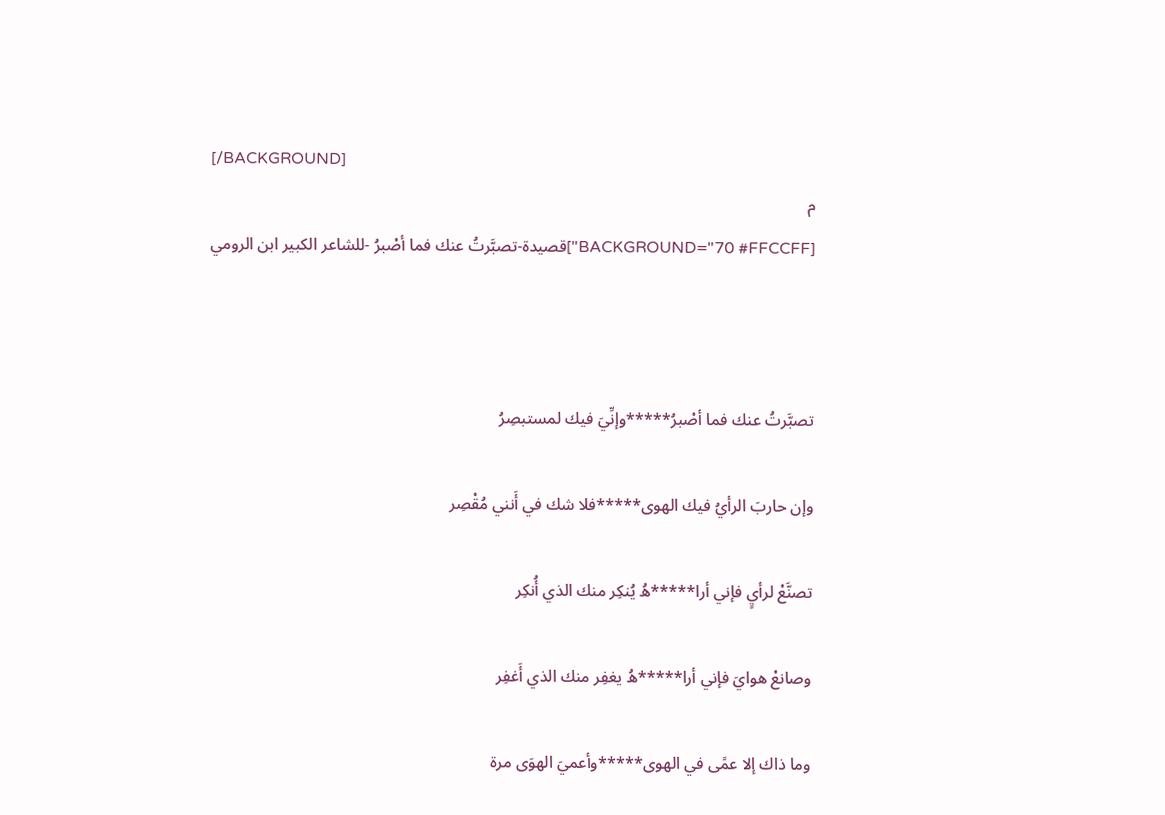[/BACKGROUND]
م
[BACKGROUND="70 #FFCCFF"]قصيدة-تصبَّرتُ عنك فما أصْبرُ -للشاعر الكبير ابن الرومي



تصبَّرتُ عنك فما أصْبرُ*****وإنِّيَ فيك لمستبصِرُ

وإن حاربَ الرأيُ فيك الهوى*****فلا شك في أَنني مُقْصِر

تصنَّعْ لرأيٍ فإني أرا*****هُ يُنكِر منك الذي أُنكِر

وصانعْ هوايَ فإني أرا*****هُ يغفِر منك الذي أَغفِر

وما ذاك إلا عمًى في الهوى*****وأعميَ الهوَى مرة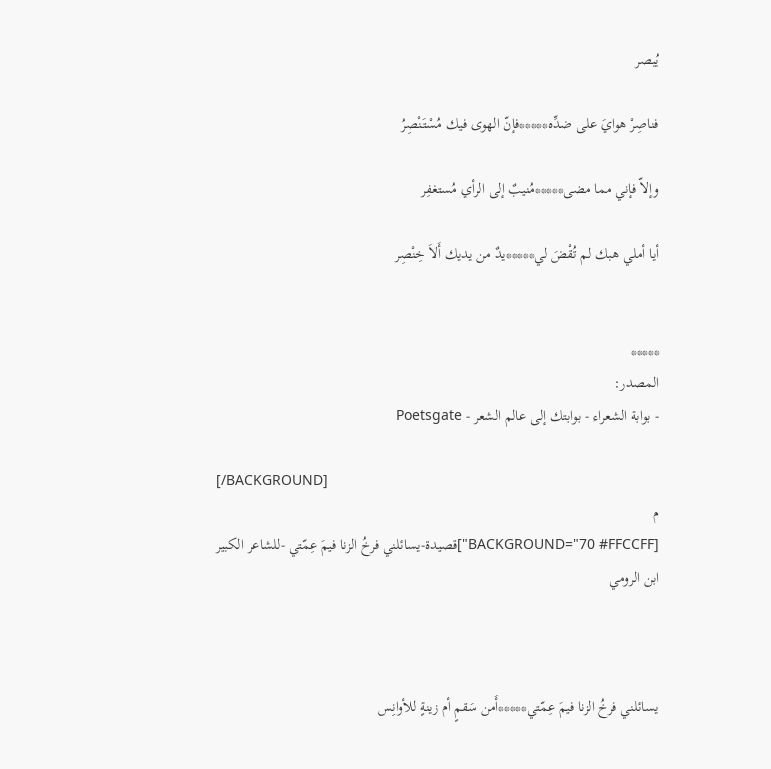يُبصر

فناصِرْ هوايَ على ضدِّه*****فإنّ الهوى فيك مُسْتَنْصِرُ

وإلاّ فإني مما مضى*****مُنيبٌ إلى الرأي مُستغفِر

أيا أملي هبك لم تُقْضَ لي*****يدٌ من يديك أَلاَ خِنْصِر


*****
المصدر:
- بوابة الشعراء - بوابتك إلى عالم الشعر - Poetsgate

[/BACKGROUND]
م
[BACKGROUND="70 #FFCCFF"]قصيدة-يسائلني فرخُ الزنا فيمَ عِمّتي -للشاعر الكبير ابن الرومي



يسائلني فرخُ الزنا فيمَ عِمّتي*****أَمن سَقمٍ أم زينةٍ للأوانِس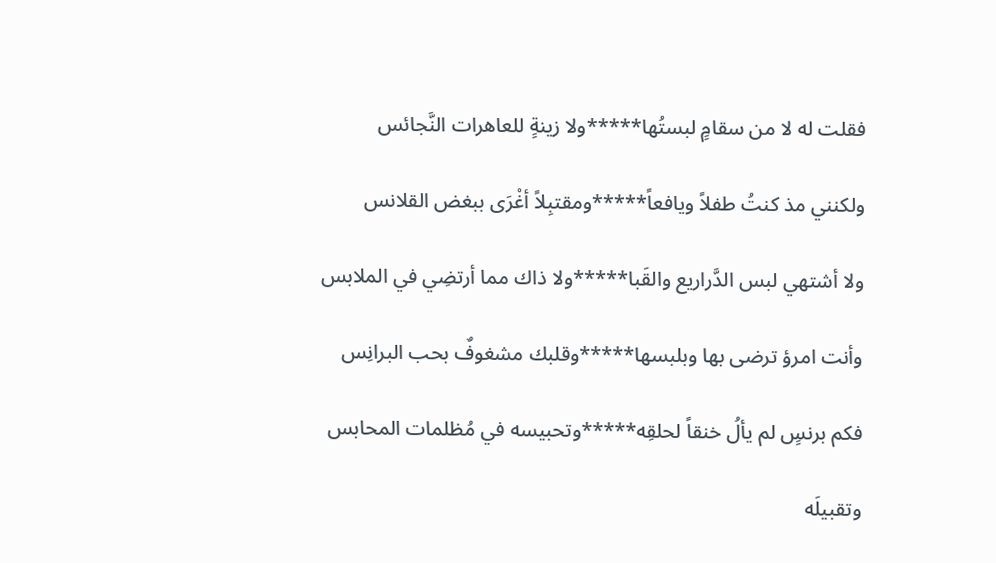فقلت له لا من سقامٍ لبستُها*****ولا زينةٍ للعاهرات النَّجائس

ولكنني مذ كنتُ طفلاً ويافعاً*****ومقتبِلاً أغْرَى ببغض القلانس

ولا أشتهي لبس الدَّراريع والقَبا*****ولا ذاك مما أرتضِي في الملابس

وأنت امرؤ ترضى بها وبلبسها*****وقلبك مشغوفٌ بحب البرانِس

فكم برنسٍ لم يألُ خنقاً لحلقِه*****وتحبيسه في مُظلمات المحابس

وتقبيلَه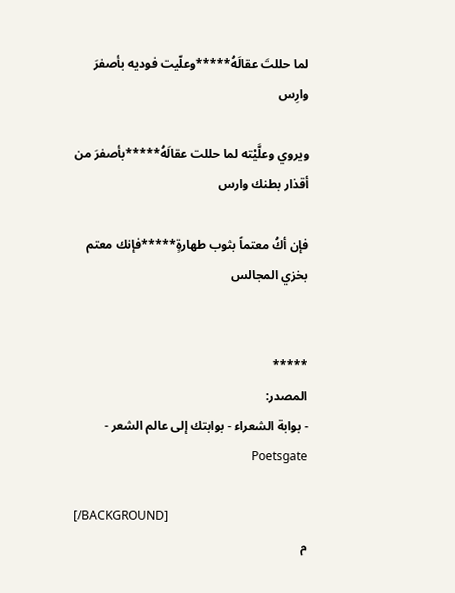لما حللتَ عقالَهُ*****وعلّيت فوديه بأصفرَ وارِس

ويروي وعلَّيْته لما حللت عقالَهُ*****بأصفرَ من أقذار بطنك وارس

فإن أكُ معتماً بثوب طهارةٍ*****فإنك معتم بخزي المجالس


*****
المصدر:
- بوابة الشعراء - بوابتك إلى عالم الشعر - Poetsgate

[/BACKGROUND]
م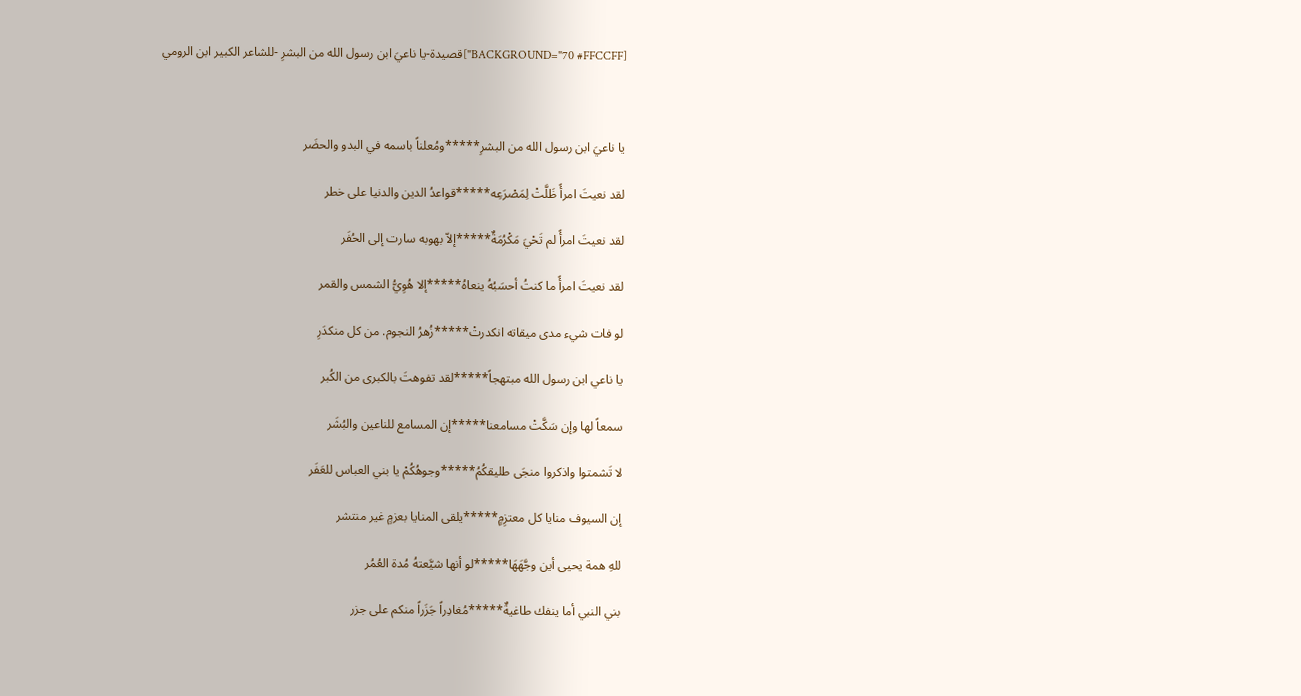[BACKGROUND="70 #FFCCFF"]قصيدة-يا ناعيَ ابن رسول الله من البشرِ -للشاعر الكبير ابن الرومي



يا ناعيَ ابن رسول الله من البشرِ*****ومُعلناً باسمه في البدو والحضَر

لقد نعيتَ امرأً ظَلَّتْ لِمَصْرَعِه*****قواعدُ الدين والدنيا على خطر

لقد نعيتَ امرأً لم تَحْيَ مَكْرُمَةٌ*****إلاّ بهوبه سارت إلى الحُفَر

لقد نعيتَ امرأً ما كنتُ أحسَبُهُ ينعاهُ*****إلا هُوِيُّ الشمس والقمر

لو فات شيء مدى ميقاته انكدرتْ*****زُهرُ النجوم. من كل منكدَرِ

يا ناعي ابن رسول الله مبتهجاً*****لقد تفوهتَ بالكبرى من الكُبر

سمعاً لها وإن سَكَّتْ مسامعنا*****إن المسامع للناعين والبُشَر

لا تَشمتوا واذكروا منجَى طليقكُمُ*****وجوهُكُمْ يا بني العباس للعَفَر

إن السيوف منايا كل معتزِمٍ*****يلقى المنايا بعزمٍ غير منتشر

للهِ همة يحيى أين وجَّهَهَا*****لو أنها شيَّعتهُ مُدة العُمُر

بني النبي أما ينفك طاغيةٌ*****مُغادِراً جَزَراً منكم على جزر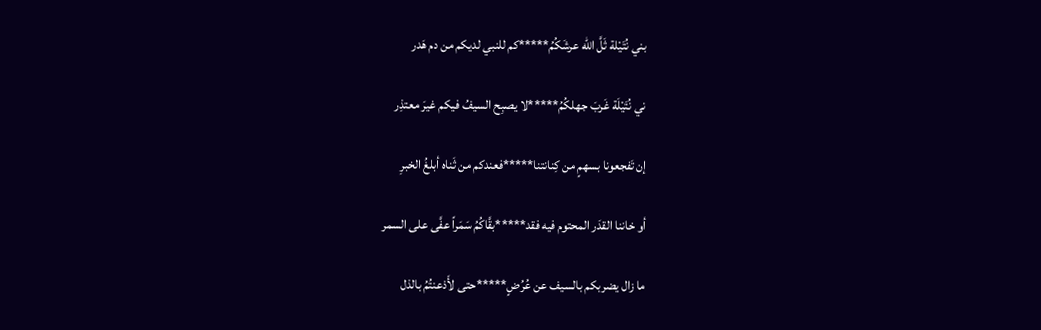بني نُتَيْلة ثَلَّ الله عرشَكُمُ*****كم للنبي لديكم من دم هَدر

ني نُتَيْلَة غَربَ جهلكُمُ*****لا يصبِح السيفُ فيكم غيرَ معتذِر

إن تَفجعونا بسهمٍ من كِنانتنا*****فعندكم من ثَناه أبلغُ الخبرِ

أو خاننا القدَر المحتوم فيه فقد*****بقَّاكُمُ سَمَراً عفَّى على السمر

ما زال يضربكم بالسيف عن عُرُضٍ*****حتى لأَذعنتُمُ بالذل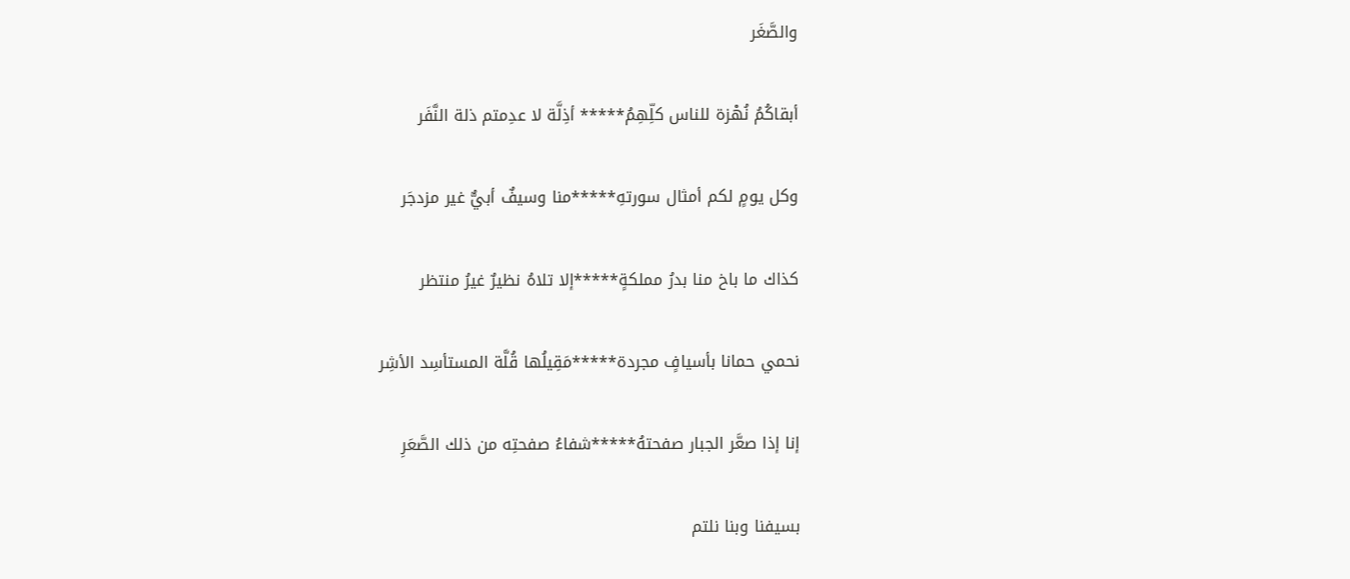والصَّغَر

أبقاكُمُ نُهْزة للناس كلِّهِمُ***** أذِلَّة لا عدِمتم ذلة النَّفَر

وكل يومٍ لكم أمثال سورتهِ*****منا وسيفٌ أبيٌّ غير مزدجَر

كذاك ما باخ منا بدرُ مملكةٍ*****إلا تلاهُ نظيرٌ غيرُ منتظر

نحمي حمانا بأسيافٍ مجردة*****مَقِيلُها قُلَّة المستأسِد الأشِر

إنا إذا صعَّر الجبار صفحتهُ*****شفاءُ صفحتِه من ذلك الصَّعَرِ

بسيفنا وبنا نلتم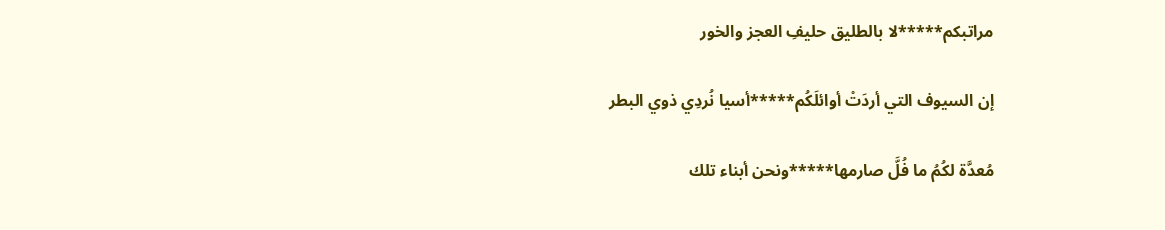مراتبكم*****لا بالطليق حليفِ العجز والخور

إن السيوف التي أردَتْ أوائلَكُم*****أسيا نُردِي ذوي البطر

مُعدَّة لكُمُ ما فُلَّ صارمها*****ونحن أبناء تلك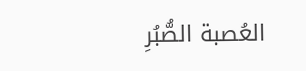العُصبة الصُّبُرِ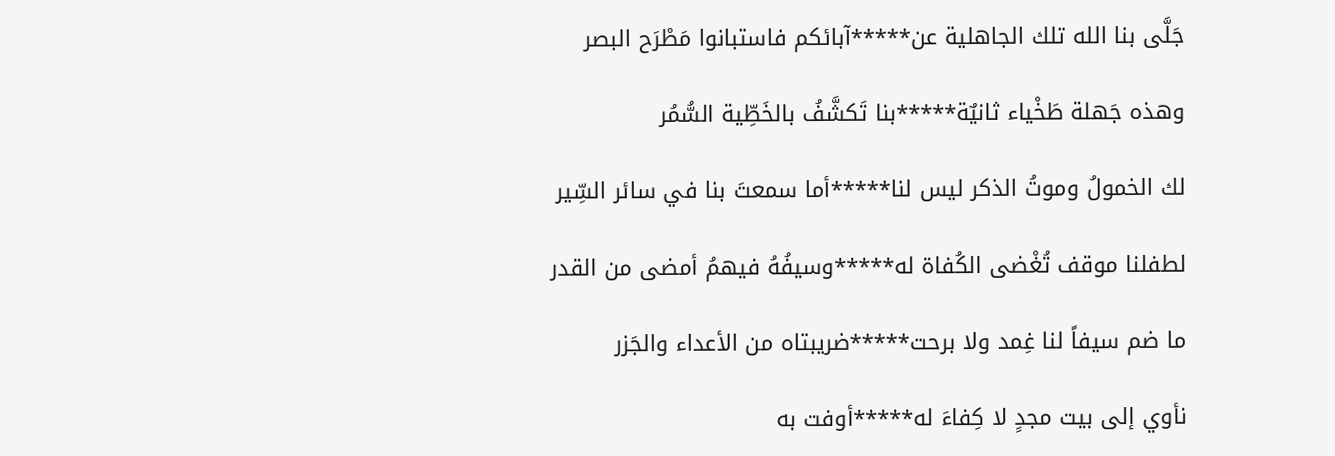جَلَّى بنا الله تلك الجاهلية عن*****آبائكم فاستبانوا مَطْرَح البصر

وهذه جَهلة طَخْياء ثانيٌة*****بنا تَكشَّفُ بالخَطِّية السُّمُر

لك الخمولُ وموتُ الذكر ليس لنا*****أما سمعتَ بنا في سائر السِّير

لطفلنا موقف تُغْضى الكُفاة له*****وسيفُهُ فيهمُ أمضى من القدر

ما ضم سيفاً لنا غِمد ولا برحت*****ضريبتاه من الأعداء والجَزر

نأوي إلى بيت مجدٍ لا كِفاءَ له*****أوفت به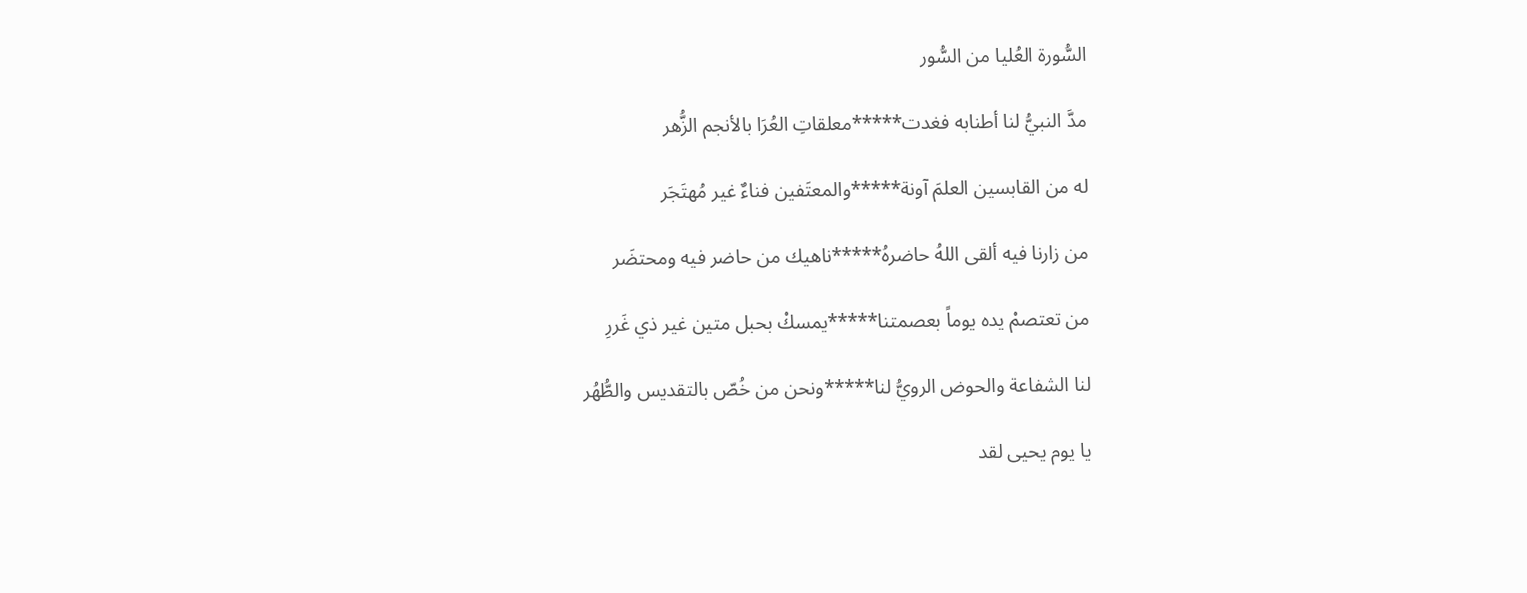السُّورة العُليا من السُّور

مدَّ النبيُّ لنا أطنابه فغدت*****معلقاتِ العُرَا بالأنجم الزُّهر

له من القابسين العلمَ آونة*****والمعتَفين فناءٌ غير مُهتَجَر

من زارنا فيه ألقى اللهُ حاضرهُ*****ناهيك من حاضر فيه ومحتضَر

من تعتصمْ يده يوماً بعصمتنا*****يمسكْ بحبل متين غير ذي غَررِ

لنا الشفاعة والحوض الرويُّ لنا*****ونحن من خُصّ بالتقديس والطُّهُر

يا يوم يحيى لقد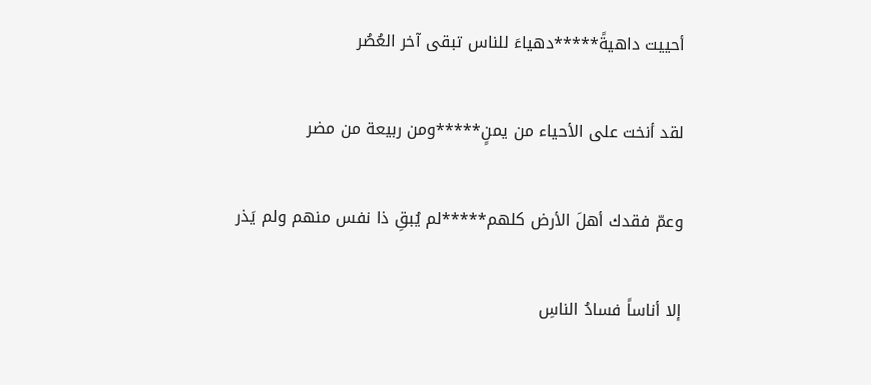أحييت داهيةً*****دهياءَ للناس تبقى آخر العُصُر

لقد أنخت على الأحياء من يمنٍ*****ومن ربيعة من مضر

وعمّ فقدك أهلَ الأرض كلهم*****لم يُبقِ ذا نفس منهم ولم يَذر

إلا أناساً فسادُ الناسِ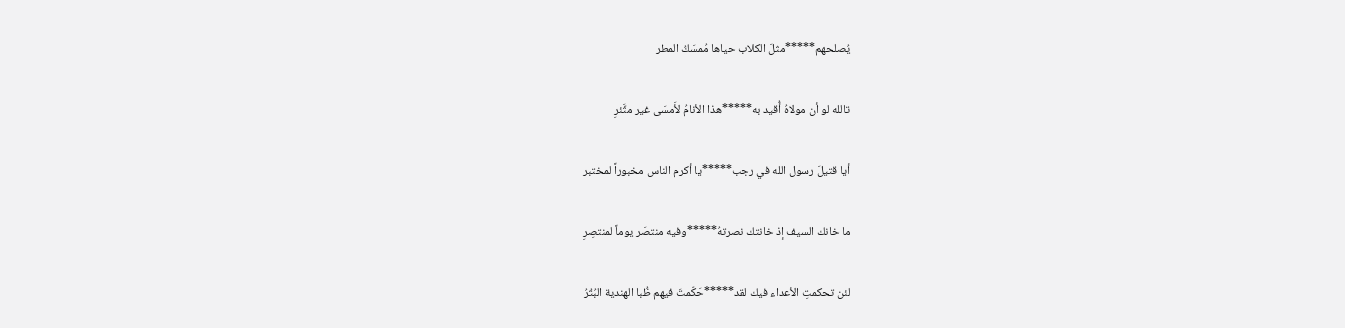يُصلحهم*****مثلَ الكلاب حياها مُمسَكُ المطر

تالله لو أن مولاهُ أُقيد به*****هذا الأنامُ لأَمسَى غير مثَّئرِ

أيا قتيلَ رسول الله في رجب*****يا أكرم الناس مخبوراً لمختبر

ما خانك السيف إذ خانتك نصرتهُ*****وفيه منتصَر يوماً لمنتصِرِ

لئن تحكمتِ الأعداء فيك لقد*****حَكّمتَ فيهم ظُبا الهندية البُتُرُ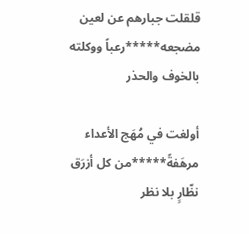قلقلت جبارهم عن لعين مضجعه*****رعباً ووكلته بالخوف والحذر

أولغت في مُهَج الأعداء مرهَفةً*****من كل أزرَق نظّارٍ بلا نظر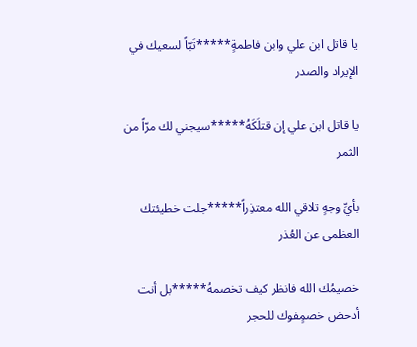يا قاتل ابن علي وابن فاطمةٍ*****تَبّاً لسعيك في الإيراد والصدر

يا قاتل ابن علي إن قتلَكَهُ*****سيجني لك مرّاً من الثمر

بأيِّ وجهٍ تلاقي الله معتذِراً*****جلت خطيئتك العظمى عن العُذر

خصيمُك الله فانظر كيف تخصمهُ*****بل أنت أدحض خصمٍفوك للحجر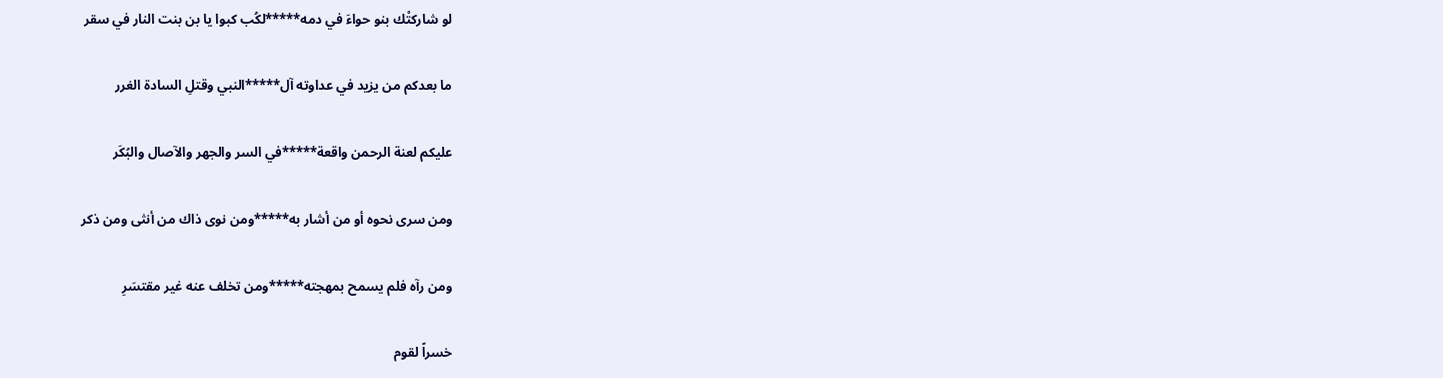لو شاركتْك بنو حواءَ في دمه*****لكُب كبوا يا بن بنت النار في سقر

ما بعدكم من يزيد في عداوته آل*****النبي وقتلِ السادة الغرر

عليكم لعنة الرحمن واقعة*****في السر والجهر والآصال والبُكَر

ومن سرى نحوه أو من أشار به*****ومن نوى ذاك من أنثى ومن ذكر

ومن رآه فلم يسمح بمهجته*****ومن تخلف عنه غير مقتسَرِ

خسراً لقوم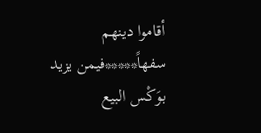أقاموا دينهم سفهاً*****فيمن يزيد بوَكْس البيع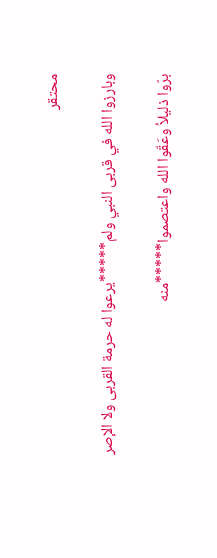محتقر

وبارزوا الله في قربى النبي ولم*****يرعوا له حرمة القربى ولا الإصر

برّوا ذليلاُ وعَقّوا الله واعتصموا*****منه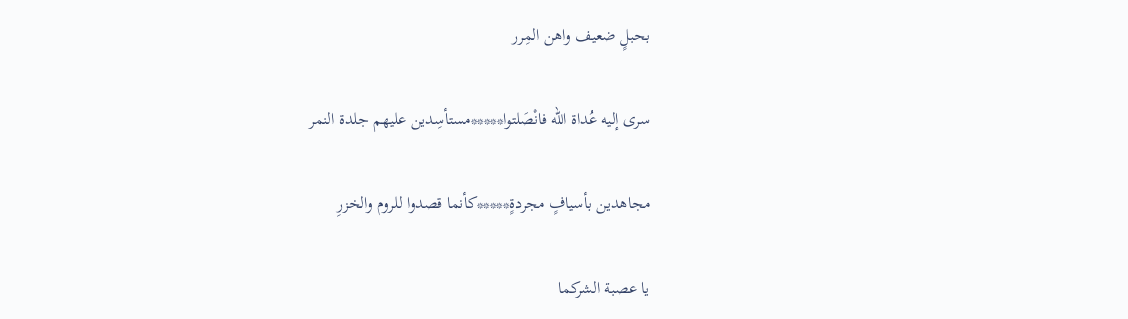بحبلٍ ضعيف واهن المِرر

سرى إليه عُداة الله فانْصَلتوا*****مستأسِدين عليهم جلدة النمر

مجاهدين بأسيافٍ مجردةٍ*****كأنما قصدوا للروم والخزرِ

يا عصبة الشركما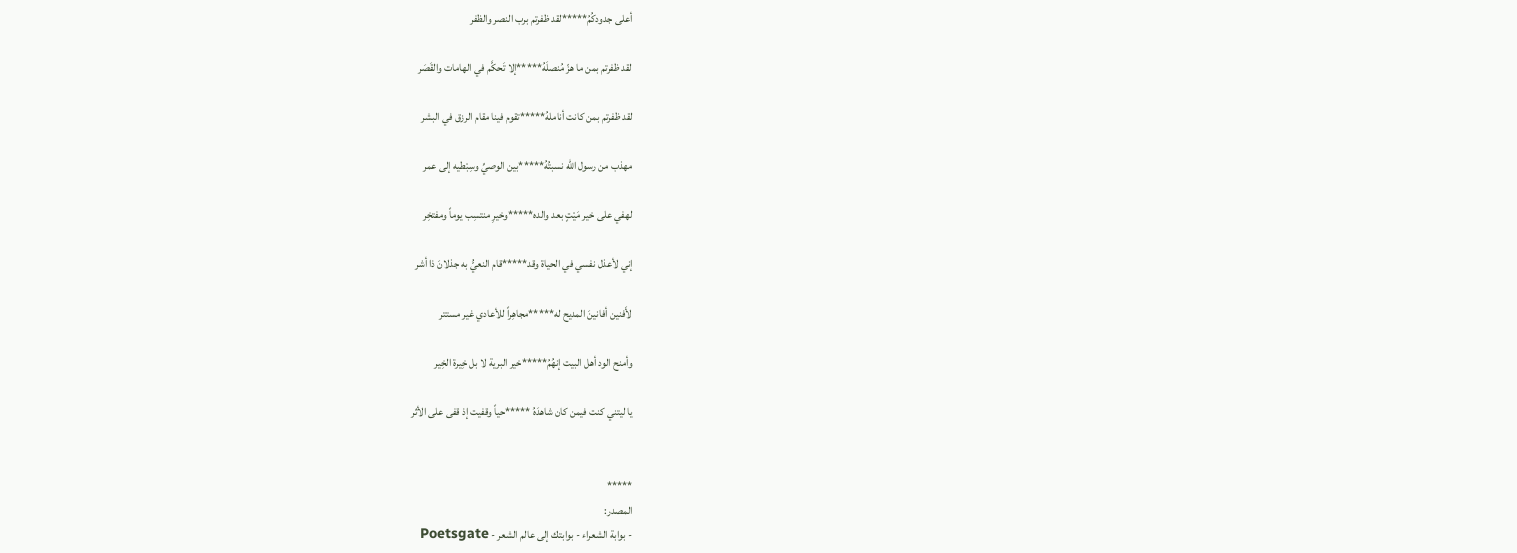أعلى جدودكُمُ*****لقد ظفرتم برب النصر والظفر

لقد ظفرتم بمن ما هزّ مُنصلَهُ*****إلا تَحكَّم في الهامات والقَصَر

لقد ظفرتم بمن كانت أناملهُ*****تقوم فينا مقام الرزق في البشر

مهذب من رسول الله نسبتُهُ*****بين الوصيِّ وسِبْطيه إلى عمر

لهفي على خير مَيْتٍ بعد والده*****وخيرِ منتسِب يوماً ومفتخِر

إني لأعذل نفسي في الحياة وقد*****قام النعيُّ به جذلانَ ذا أشر

لأَفنين أفانينَ المديح له*****مجاهِراً للأعادي غير مستتر

وأمنح الود أهل البيت إنهُمُ*****خير البرية لا بل خِيرة الخِير

يا ليتني كنت فيمن كان شاهدَهُ *****حياً وقفيت إذ قفى على الأثر


*****
المصدر:
- بوابة الشعراء - بوابتك إلى عالم الشعر - Poetsgate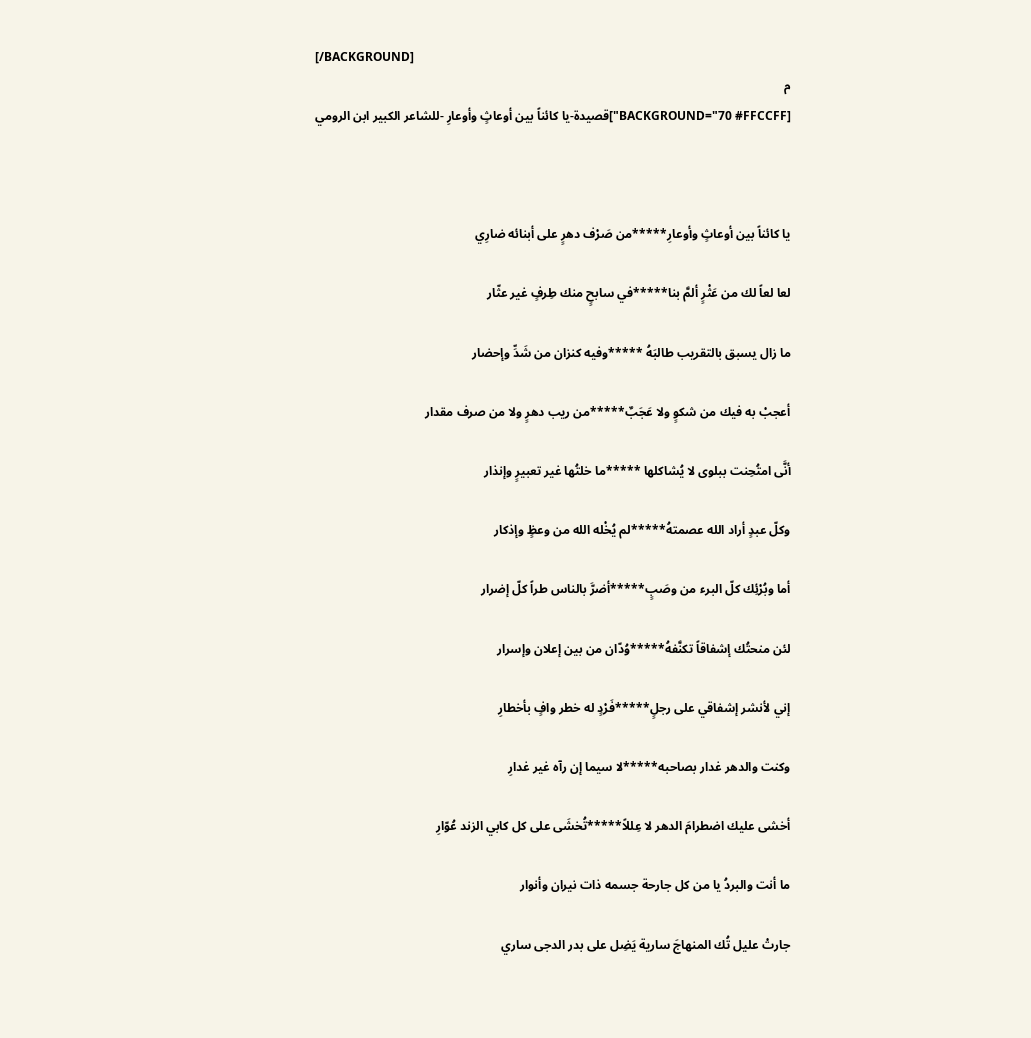[/BACKGROUND]
م
[BACKGROUND="70 #FFCCFF"]قصيدة-يا كائناً بين أوعاثٍ وأوعارِ -للشاعر الكبير ابن الرومي



يا كائناً بين أوعاثٍ وأوعارِ*****من صَرْف دهرٍ على أبنائه ضارِي

لعا لعاً لك من عَثْرٍ ألمَّ بنا*****في سابحٍ منك طِرفٍ غير عثّار

ما زال يسبق بالتقريب طالبَهُ *****وفيه كنزان من شَدِّ وإحضار

أعجبْ به فيك من شكوٍ ولا عَجَبٌ*****من ريب دهرٍ ولا من صرف مقدار

أنَّى امتُحِنت ببلوى لا يُشاكلها *****ما خلتُها غير تعبيرٍ وإنذار

وكلّ عبدٍ أراد الله عصمتهُ*****لم يُخْله الله من وعظٍ وإذكار

أما وبُرْئِك كلّ البرء من وصَبٍ*****أضرَّ بالناس طراً كلّ إضرار

لئن منحتُك إشفاقاً تكنَّفهُ*****وُدّان من بين إعلان وإسرار

إني لأنشر إشفاقي على رجلٍ*****فَرْدٍ له خطر وافٍ بأخطارِ

وكنت والدهر غدار بصاحبه*****لا سيما إن رآه غير غدارِ

أخشى عليك اضطرامَ الدهر لا عِللاً*****تُخشَى على كل كابي الزند عُوّارِ

ما أنت والبردُ يا من كل جارحة جسمه ذات نيران وأنوار

جارتْ عليل تُك المنهاجَ سارية يَضِل على بدر الدجى ساري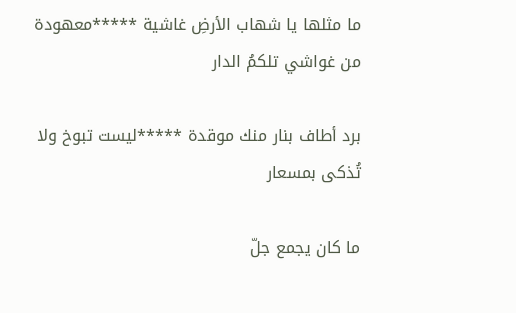ما مثلها يا شهاب الأرضِ غاشية *****معهودة من غواشي تلكمُ الدار

برد أطاف بنار منك موقدة *****ليست تبوخ ولا تُذكى بمسعار

ما كان يجمع جلّ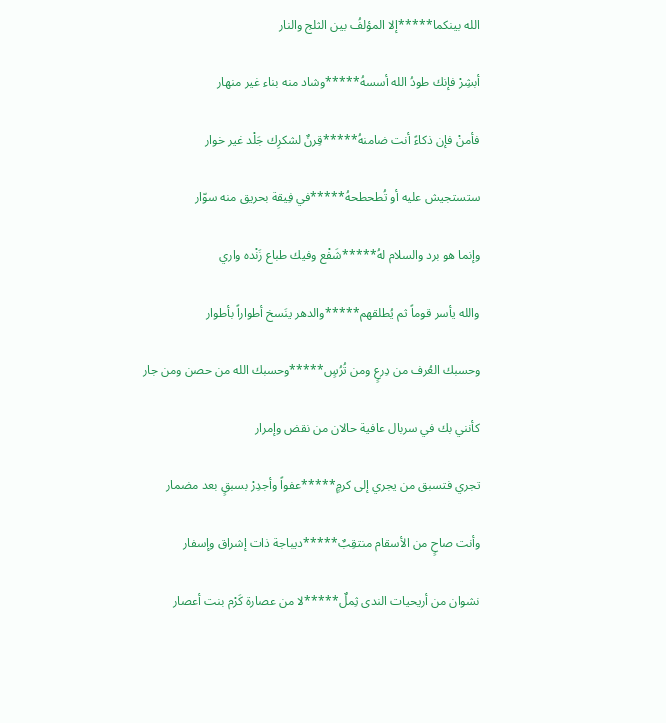الله بينكما*****إلا المؤلفُ بين الثلج والنار

أبشِرْ فإنك طودُ الله أسسهُ*****وشاد منه بناء غير منهار

فأمنْ فإن ذكاءً أنت ضامنهُ*****قِرنٌ لشكرِك جَلْد غير خوار

ستستجيش عليه أو تُطحطحهُ*****في فِيقة بحريق منه سوّار

وإنما هو برد والسلام لهُ*****شَفْع وفيك طباع زَنْده واري

والله يأسر قوماً ثم يُطلقهم*****والدهر ينَسخ أطواراً بأطوار

وحسبك العُرف من دِرعٍ ومن تُرُسٍ*****وحسبك الله من حصن ومن جار

كأنني بك في سربال عافية حالان من نقض وإمرار

تجري فتسبق من يجري إلى كرمٍ*****عفواً وأجدِرْ بسبقٍ بعد مضمار

وأنت صاحٍ من الأسقام منتقِبٌ*****ديباجة ذات إشراق وإسفار

نشوان من أريحيات الندى ثِملٌ*****لا من عصارة كَرْم بنت أعصار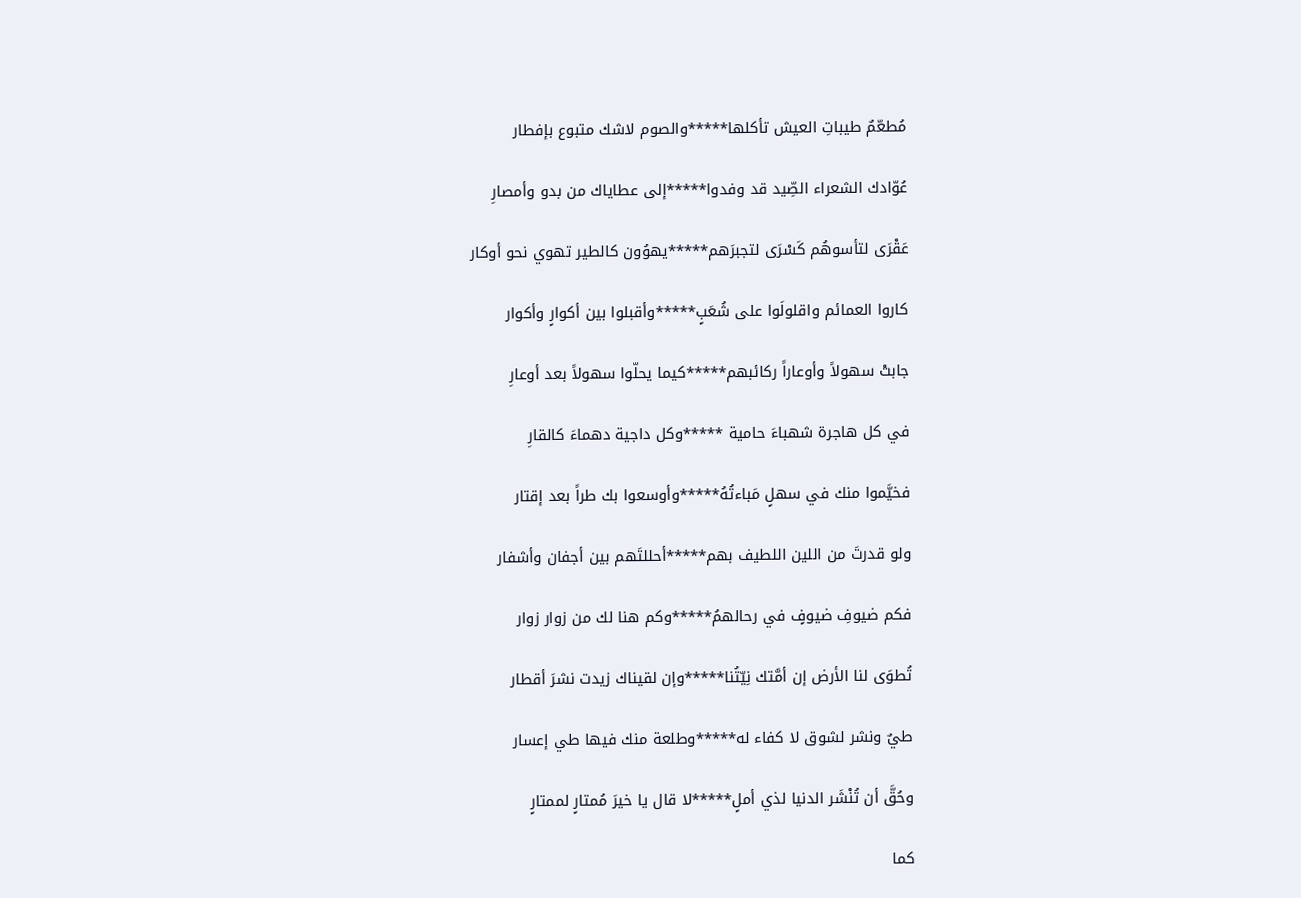مُطعّمٌ طيباتِ العيش تأكلها*****والصوم لاشك متبوع بإفطار

عُوّادك الشعراء الصِّيد قد وفدوا*****إلى عطاياك من بدو وأمصارِ

عَقْرَى لتأسوهُم كَسْرَى لتجبرَهم*****يهوُون كالطير تهوي نحو أوكار

كاروا العمائم واقلولَوا على شُعَبٍ*****وأقبلوا بين أكوارٍ وأكوار

جابتْ سهولاً وأوعاراً ركائبهم*****كيما يحلّوا سهولاً بعد أوعارِ

في كل هاجرة شهباءَ حامية *****وكل داجية دهماءَ كالقارِ

فخيَّموا منك في سهلٍ مَباءتُهُ*****وأوسعوا بك طراً بعد إقتار

ولو قدرتَ من اللين اللطيف بهم*****أحللتَهم بين أجفان وأشفار

فكم ضيوفِ ضيوفٍ في رحالهمُ*****وكم هنا لك من زوار زوار

تُطوَى لنا الأرض إن أمَّتك نِيّتُنا*****وإن لقيناك زيدت نشرَ أقطار

طيٌ ونشر لشوق لا كفاء له*****وطلعة منك فيها طي إعسار

وحُقَّ أن تُنْشَر الدنيا لذي أملٍ*****لا قال يا خيرَ مُمتارٍ لممتارٍ

كما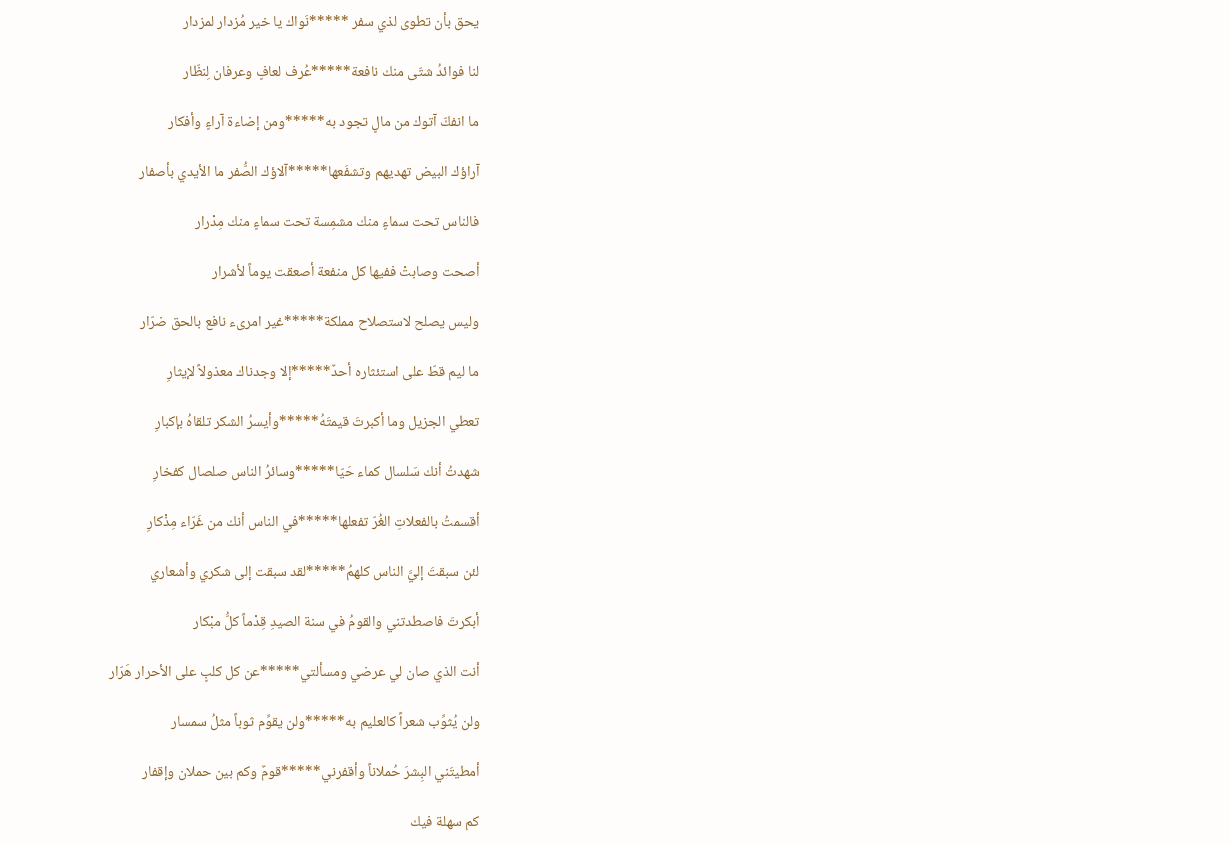يحق بأن تطوى لذي سفر *****نَواك يا خير مُزدار لمزدار

لنا فوائدُ شتّى منك نافعة*****عُرف لعافٍ وعرفان لِنظّار

ما انفكّ آتوك من مالٍ تجود به*****ومن إضاءة آراءٍ وأفكار

آراؤك البيض تهديهم وتشفَعها*****آلاؤك الصُّفر ما الأيدي بأصفار

فالناس تحت سماءٍ منك مشمِسة تحت سماءٍ منك مِدْرار

أصحت وصابتْ ففيها كل منفعة أصعقت يوماً لأشرار

وليس يصلح لاستصلاح مملكة*****غير امرىء نافع بالحق ضرّار

ما ليم قطّ على استئثاره أحدٌ*****إلا وجدناك معذولاً لإيثارِ

تعطي الجزيل وما أكبرتَ قيمتَهُ*****وأيسرُ الشكر تلقاهُ بإكبارِ

شهدتُ أنك سَلسال كماء حَيّا*****وسائرُ الناس صلصال كفخارِ

أقسمتُ بالفعلاتِ الغُرّ تفعلها*****في الناس أنك من غَرّاء مِذْكارِ

لئن سبقتَ إليَّ الناس كلهمُ*****لقد سبقت إلى شكري وأشعاري

أبكرتَ فاصطدتني والقومُ في سنة الصيدِ قِدْماً كلُّ مبْكار

أنت الذي صان لي عرضي ومسألتي*****عن كل كلبٍ على الأحرار هَرّار

ولن يُثوِّب شعراً كالعليم به*****ولن يقوِّم ثوباً مثلُ سمسار

أمطيتَني البِشرَ حُملاناً وأقفرني*****قومٌ وكم بين حملان وإقفار

كم سهلة فيك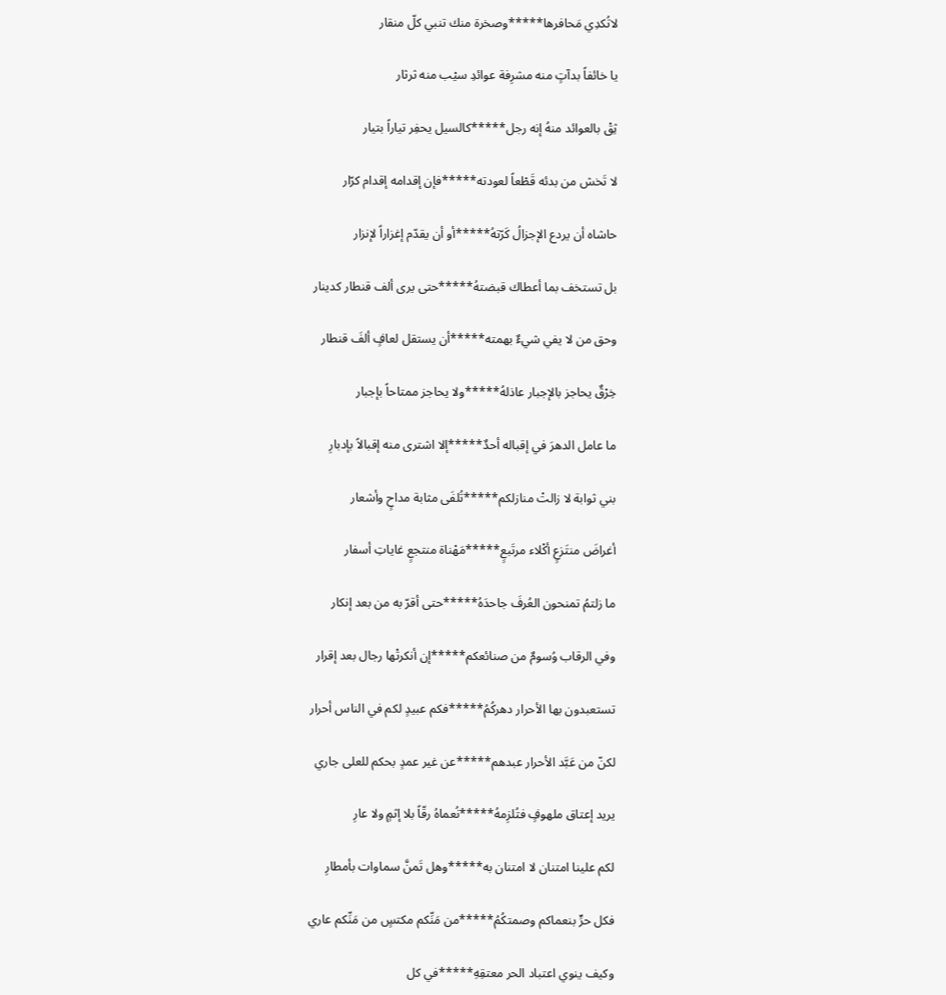لاتُكدِي مَحافرها*****وصخرة منك تنبي كلّ منقار

يا خائفاً بدآتٍ منه مشرِفة عوائدِ سيْب منه ثرثار

ثِقْ بالعوائد منهُ إنه رجل*****كالسيل يحفِر تياراً بتيار

لا تَخش من بدئه قَطْعاً لعودته*****فإن إقدامه إقدام كرّار

حاشاه أن يردع الإجزالُ كَرّتهُ*****أو أن يقدّم إغزاراً لإنزار

بل تستخف بما أعطاك قبضتهُ*****حتى يرى ألف قنطار كدينار

وحق من لا يفي شيءٌ بهمته*****أن يستقل لعافٍ ألفَ قنطار

خِرْقٌ يحاجز بالإجبار عاذلهُ*****ولا يحاجز ممتاحاً بإجبار

ما عامل الدهرَ في إقباله أحدٌ*****إلا اشترى منه إقبالاً بإدبارِ

بني ثوابة لا زالتْ منازلكم*****تُلفَى مثابة مداحٍ وأشعار

أغراضَ منتَزعٍ أكْلاء مرتَبعٍ*****مَهْناة منتجعٍ غاياتِ أسفار

ما زلتمُ تمنحون العُرفَ جاحدَهُ*****حتى أقرّ به من بعد إنكار

وفي الرقاب وُسومٌ من صنائعكم*****إن أنكرتْها رجال بعد إقرار

تستعبدون بها الأحرار دهركُمُ*****فكم عبيدٍ لكم في الناس أحرار

لكنّ من عَبَّد الأحرار عبدهم*****عن غير عمدٍ بحكم للعلى جاري

يريد إعتاق ملهوفٍ فتُلزِمهُ*****نُعماهُ رقّاً بلا إثمٍ ولا عارِ

لكم علينا امتنان لا امتنان به*****وهل تَمنَّ سماوات بأمطارِ

فكل حرٍّ بنعماكم وصمتكُمُ*****من مَنِّكم مكتسٍ من مَنِّكم عاري

وكيف ينوي اعتباد الحر معتقِهِ*****في كل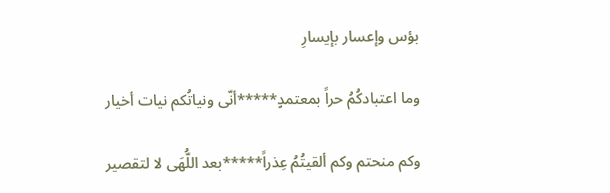بؤس وإعسار بإيسارِ

وما اعتبادكُمُ حراً بمعتمدٍ*****أنّى ونياتُكم نيات أخيار

وكم منحتم وكم ألقيتُمُ عِذراً*****بعد اللُّهَى لا لتقصير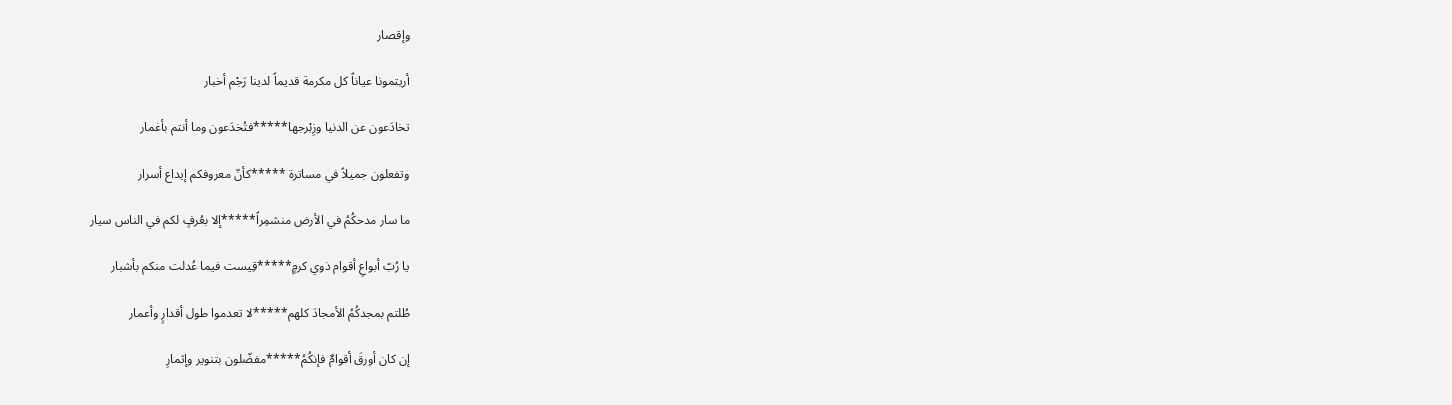وإقصار

أريتمونا عياناً كل مكرمة قديماً لدينا رَجْم أخبار

تخادَعون عن الدنيا وزِبْرجها*****فتُخدَعون وما أنتم بأغمار

وتفعلون جميلاً في مساترة *****كأنّ معروفكم إيداع أسرار

ما سار مدحكُمُ في الأرض منشمِراً*****إلا بعُرفٍ لكم في الناس سيار

يا رُبّ أبواعِ أقوام ذوي كرمٍ*****قِيست فيما عُدلت منكم بأشبار

طُلتم بمجدكُمُ الأمجادَ كلهم*****لا تعدموا طول أقدارٍ وأعمار

إن كان أورقَ أقوامٌ فإنكُمُ*****مفضّلون بتنوير وإثمارِ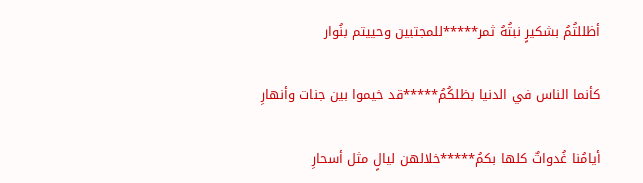أظللتُمُ بشكيرٍ نبتُهُ ثمر*****للمجتبين وحييتم بنُوار

كأنما الناس في الدنيا بظلكُمُ*****قد خيموا بين جنات وأنهارِ

أيامُنا غُدواتٌ كلها بكمُ*****خلالهن ليالٍ مثل أسحارِ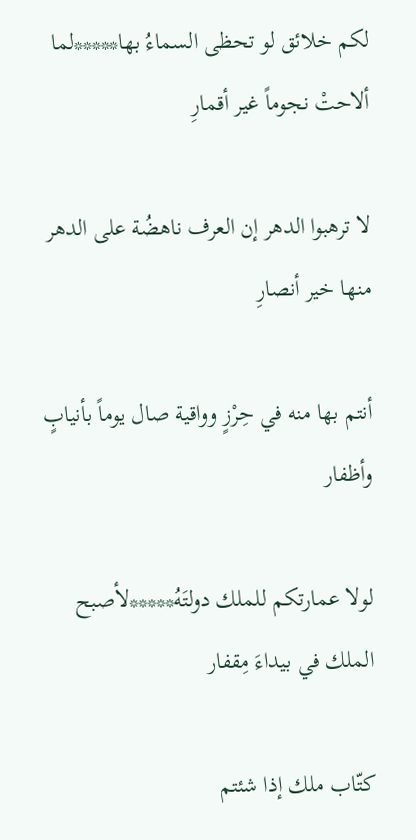لكم خلائق لو تحظى السماءُ بها*****لما ألاحتْ نجوماً غير أقمارِ

لا ترهبوا الدهر إن العرف ناهضُة على الدهر منها خير أنصارِ

أنتم بها منه في حِرْزٍ وواقية صال يوماً بأنيابٍ وأظفار

لولا عمارتكم للملك دولتَهُ*****لأصبح الملك في بيداءَ مِقفار

كتّاب ملك إذا شئتم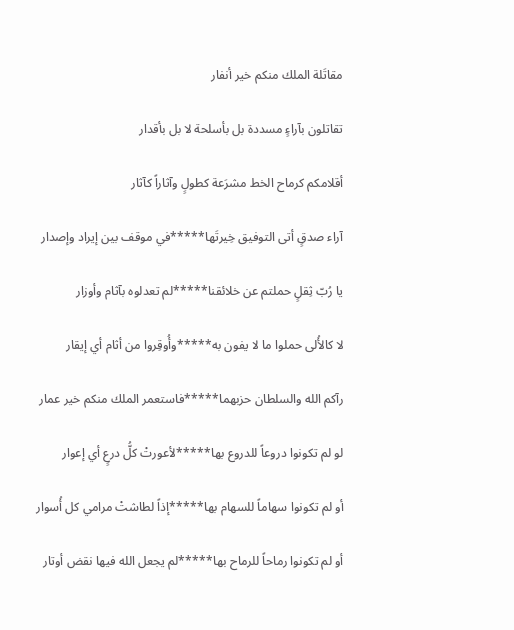مقاتَلة الملك منكم خير أنفار

تقاتلون بآراءٍ مسددة بل بأسلحة لا بل بأقدار

أقلامكم كرماح الخط مشرَعة كطولٍ وآثاراً كآثار

آراء صدقٍ أتى التوفيق خِيرتَها*****في موقف بين إيراد وإصدار

يا رُبّ ثِقلٍ حملتم عن خلائقنا*****لم تعدلوه بآثام وأوزار

لا كالأُلى حملوا ما لا يفون به*****وأُوقِروا من أثام أي إيقار

رآكم الله والسلطان حزبهما*****فاستعمر الملك منكم خير عمار

لو لم تكونوا دروعاً للدروع بها*****لأعورتْ كلُّ درعٍ أي إعوار

أو لم تكونوا سهاماً للسهام بها*****إذاً لطاشتْ مرامي كل أُسوار

أو لم تكونوا رماحاً للرماح بها*****لم يجعل الله فيها نقض أوتار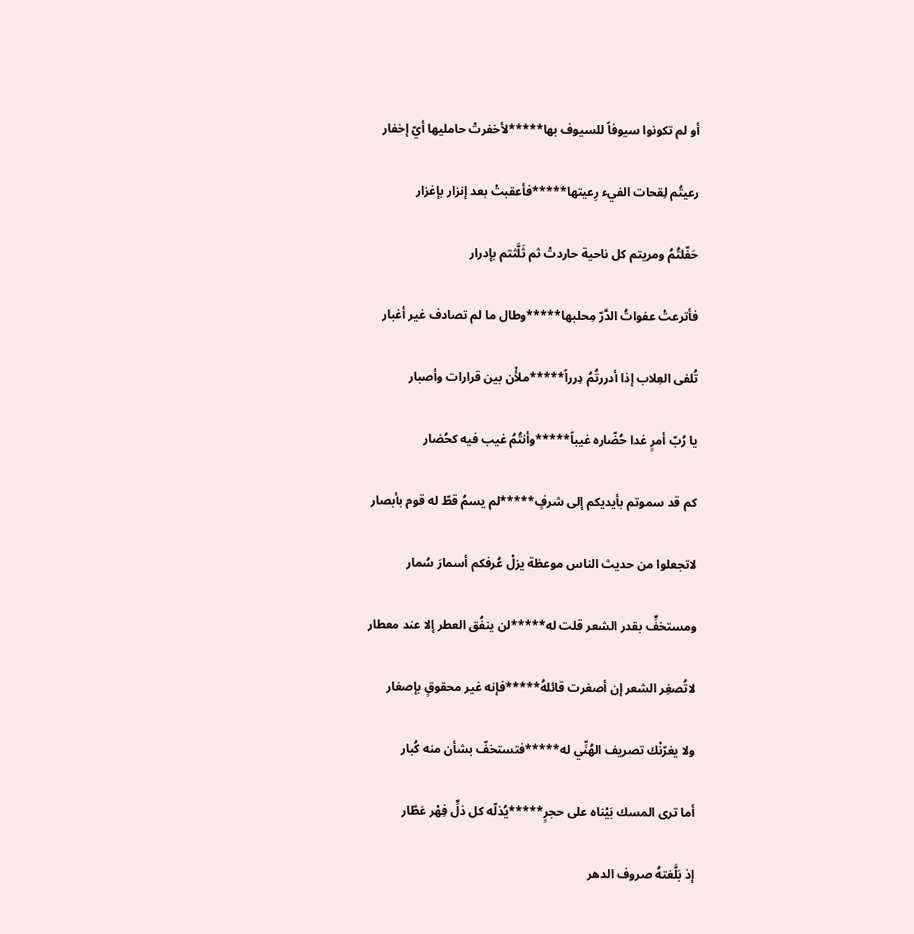أو لم تكونوا سيوفاً للسيوف بها*****لأخفرتْ حامليها أيّ إخفار

رعيتُم لِقحات الفيء رِعيتها*****فأعقبتْ بعد إنزار بإغزار

حَفّلتُمُ ومريتم كل ناحية حاردتْ ثم ثَلَّثتم بإدرار

فأترعتْ عفواتُ الدَّرّ مِحلبها*****وطال ما لم تصادف غير أغبار

تُلفى العِلاب إذا أدررتُمُ دِرراً*****ملأْن بين قرارات وأصبار

يا رُبّ أمرٍ غدا حُضّاره غيباً*****وأنتُمُ غيب فيه كحُضار

كم قد سموتم بأيديكم إلى شرفٍ*****لم يسمُ قطّ له قوم بأبصار

لاتجعلوا من حديث الناس موعظة يزلْ عُرفكم أسمارَ سُمار

ومستخفٍّ بقدر الشعر قلت له*****لن ينفُق العطر إلا عند معطار

لاتُصغِر الشعر إن أصغرت قائلهُ*****فإنه غير محقوقٍ بإصغار

ولا يغرّنْك تصريف الهُنِّي له*****فتستخفّ بشأن منه كُبار

أما ترى المسك بَيْناه على حجرٍ*****يُذلّه كل ذلٍّ فِهْر عَطّار

إذ بَلَّغتهُ صروف الدهر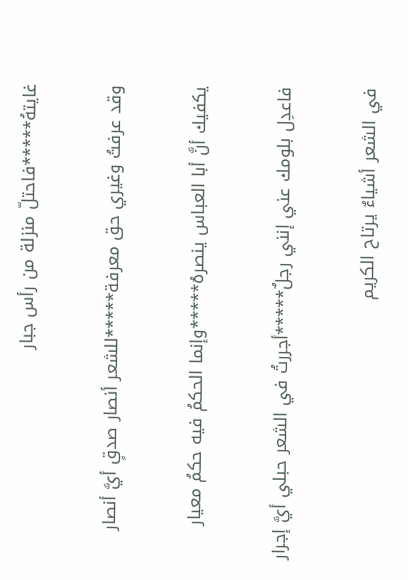غايتهُ*****فاحتلّ منزلة من رأس جبار

وقد عرفتُ وغيري حق معرفة*****للشعر أنصار صدقٍ أيَّ أنصار

يكفيك أنَّ أبا العباس ينصرهُ*****وإنما الحكمُ فيه حكمُ معيار

فاعدِل بلومك عني إنني رجلٌ*****أجررتُ في الشعر حبلي أيَّ إجرار

في الشعر أشياءٌ يرتاح الكريم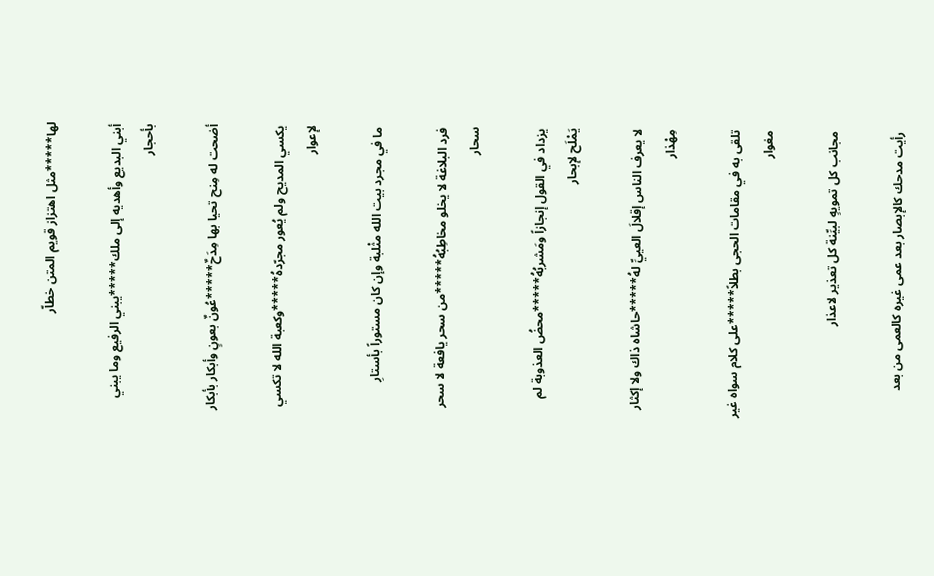لها*****مثل اهتزاز قويم المتن خطاّر

أبني البديع وأهديه إلى ملك*****يبني الرفيع وما يبني بأحجار

أضحت له مِنح تحيا بها مِدَحٌ*****عُونٌ بعونٍ وأبكار بأبكار

يكسي المديح ولم يُعور مجرّدهُ*****وكعبة الله لا تكسي لإعوار

ما في مجرد بيت الله مثْلبة وإن كان مستوراً بأستارِ

فرد البلاغة لا يخلو مخاطِبُهُ*****من سحر يافعة لا سحر سحار

يزداد في القول إنجازاً ومَشربُهُ*****محضُ العذوبة لم يَمْلَح لإبحار

لا يعرف الناس إقلالَ العييِّ لهُ*****حاشاه ذاك ولا إكثار مِهْذار

تلقى به في مقامات الحجى بطلاً*****على كلام سواه غير مغوار

مجانب كل تمويهٍ لبيِّنة كل تعذير لاعذار

رأيت مدحك كالإبصار بعد عمى غيره كالعمى من بعد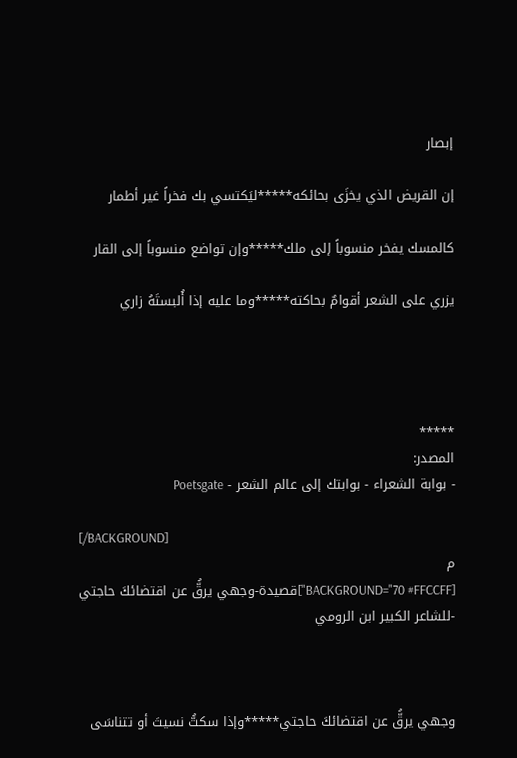إبصار

إن القريض الذي يخزَى بحائكه*****ليَكتسي بك فخراً غير أطمار

كالمسك يفخر منسوباً إلى ملك*****وإن تواضع منسوباً إلى القار

يزري على الشعر أقوامٌ بحاكته*****وما عليه إذا أُلبستَهُ زاري




*****
المصدر:
- بوابة الشعراء - بوابتك إلى عالم الشعر - Poetsgate

[/BACKGROUND]
م
[BACKGROUND="70 #FFCCFF"]قصيدة-وجهي يرقُّ عن اقتضائكَ حاجتي -للشاعر الكبير ابن الرومي



وجهي يرقُّ عن اقتضائكَ حاجتي*****وإذا سكتُّ نسيتَ أو تتناسَى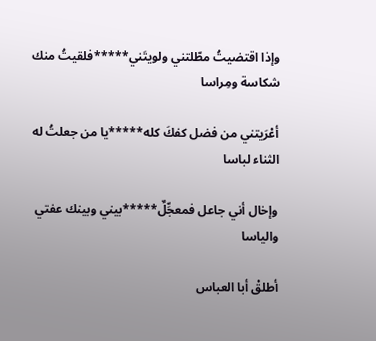وإذا اقتضيتُ مطّلتني ولويتَني*****فلقيتُ منك شكاسة ومِراسا

أعْرَيتني من فضل كفكَ كله*****يا من جعلتُ له الثناء لباسا

وإخال أني جاعل فمعجِّلٌ*****بيني وبينك عفتي والياسا

أطلقْ أبا العباس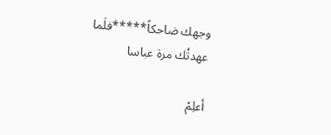وجهك ضاحكاً*****فلَما عهدتُك مرة عباسا

أعلِمْ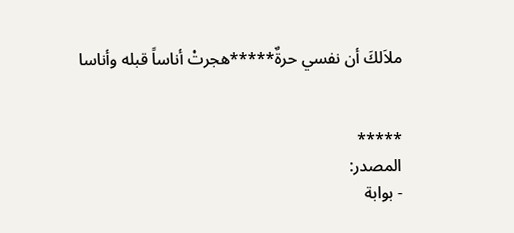ملاَلكَ أن نفسي حرةٌ*****هجرتْ أناساً قبله وأناسا


*****
المصدر:
- بوابة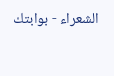الشعراء - بوابتك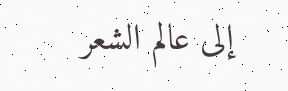إلى عالم الشعر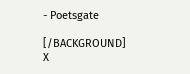- Poetsgate

[/BACKGROUND]
X